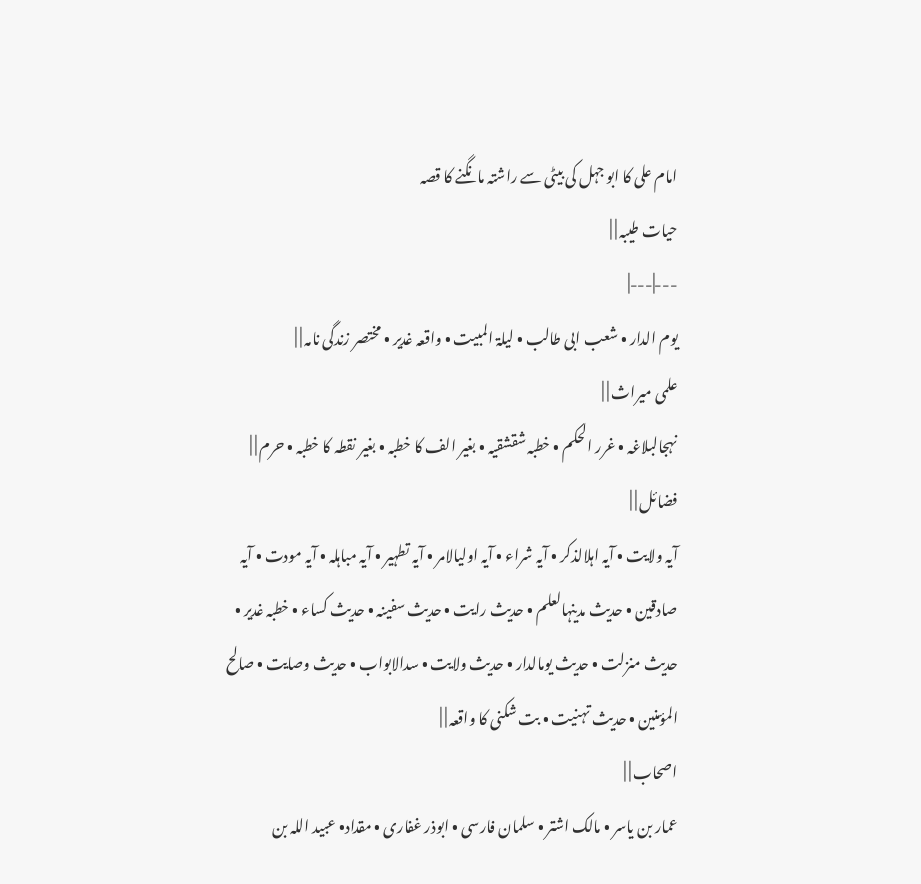امام علی کا ابو جہل کی بیٹی سے راشتہ مانگنے کا قصہ
حیات طیبہ | |
---|---|
یوم الدار • شعب ابی طالب • لیلۃ المبیت • واقعہ غدیر • مختصر زندگی نامہ | |
علمی میراث | |
نہجالبلاغہ • غرر الحکم • خطبہ شقشقیہ • بغیر الف کا خطبہ • بغیر نقطہ کا خطبہ • حرم | |
فضائل | |
آیہ ولایت • آیہ اہلالذکر • آیہ شراء • آیہ اولیالامر • آیہ تطہیر • آیہ مباہلہ • آیہ مودت • آیہ صادقین • حدیث مدینہالعلم • حدیث رایت • حدیث سفینہ • حدیث کساء • خطبہ غدیر • حدیث منزلت • حدیث یومالدار • حدیث ولایت • سدالابواب • حدیث وصایت • صالح المؤمنین • حدیث تہنیت • بت شکنی کا واقعہ | |
اصحاب | |
عمار بن یاسر • مالک اشتر • سلمان فارسی • ابوذر غفاری • مقداد• عبید اللہ بن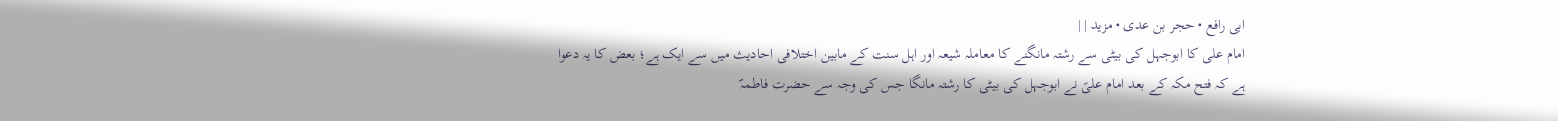ابی رافع • حجر بن عدی • مزید | |
امام علی کا ابوجہل کی بیٹی سے رشتہ مانگنے کا معاملہ شیعہ اور اہل سنت کے مابین اختلافی احادیث میں سے ایک ہے؛ بعض کا یہ دعوا ہے کہ فتح مکہ کے بعد امام علیؑ نے ابوجہل کی بیٹی کا رشتہ مانگا جس کی وجہ سے حضرت فاطمہؐ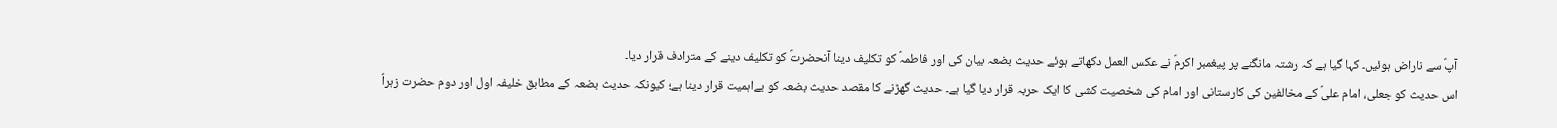آپؑ سے ناراض ہوئیں۔ کہا گیا ہے کہ رشتہ مانگنے پر پیغمبر اکرمؐ نے عکس العمل دکھاتے ہوئے حدیث بضعہ بیان کی اور فاطمہؑ کو تکلیف دینا آنحضرتؐ کو تکلیف دینے کے مترادف قرار دیا۔
اس حدیث کو جعلی، امام علیؑ کے مخالفین کی کارستانی اور امام کی شخصیت کشی کا ایک حربہ قرار دیا گیا ہے۔ حدیث گھڑنے کا مقصد حدیث بضعہ کو بےاہمیت قرار دینا ہے؛ کیونکہ حدیث بضعہ کے مطابق خلیفہ اول اور دوم حضرت زہراؑ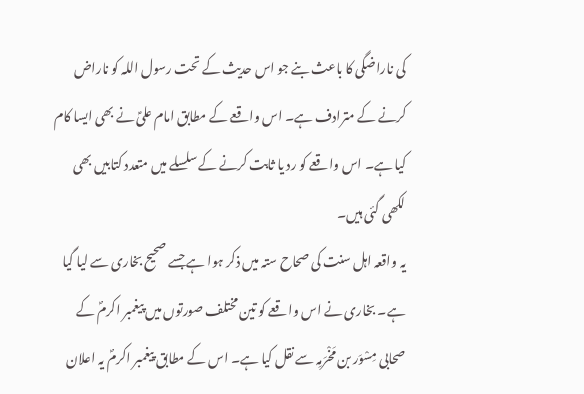کی ناراضگی کا باعث بنے جو اس حدیث کے تحت رسول اللہ کو ناراض کرنے کے مترادف ہے۔ اس واقعے کے مطابق امام علیؑ نے بھی ایسا کام کیا ہے۔ اس واقعے کو رد یا ثابت کرنے کے سلسلے میں متعدد کتابیں بھی لکھی گئی ہیں۔
یہ واقعہ اہل سنت کی صحاح ستہ میں ذکر ہوا ہے جسے صحیح بخاری سے لیا گیا ہے۔ بخاری نے اس واقعے کو تین مختلف صورتوں میں پیغمبر اکرمؐ کے صحابی مِسْوَر بن مَخْرَمِہ سے نقل کیا ہے۔ اس کے مطابق پیغمبر اکرمؐ یہ اعلان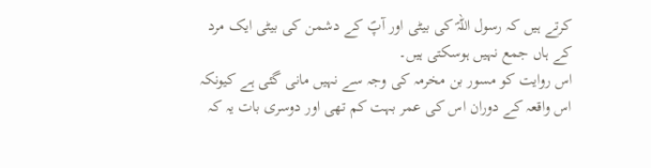کرتے ہیں کہ رسول اللہؐ کی بیٹی اور آپؐ کے دشمن کی بیٹی ایک مرد کے ہاں جمع نہیں ہوسکتی ہیں۔
اس روایت کو مسور بن مخرمہ کی وجہ سے نہیں مانی گئی ہے کیونکہ اس واقعہ کے دوران اس کی عمر بہت کم تھی اور دوسری بات یہ کہ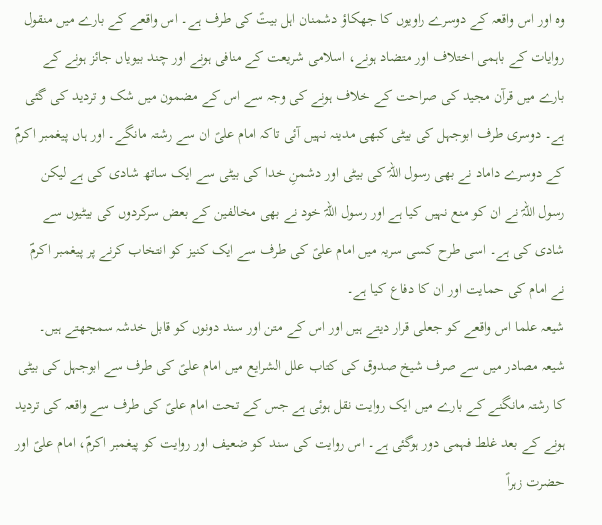وہ اور اس واقعہ کے دوسرے راویوں کا جھکاؤ دشمنان اہل بیتؑ کی طرف ہے۔ اس واقعے کے بارے میں منقول روایات کے باہمی اختلاف اور متضاد ہونے، اسلامی شریعت کے منافی ہونے اور چند بیویاں جائز ہونے کے بارے میں قرآن مجید کی صراحت کے خلاف ہونے کی وجہ سے اس کے مضمون میں شک و تردید کی گئی ہے۔ دوسری طرف ابوجہل کی بیٹی کبھی مدینہ نہیں آئی تاکہ امام علیؑ ان سے رشتہ مانگے۔ اور ہاں پیغمبر اکرمؐ کے دوسرے داماد نے بھی رسول اللہؐ کی بیٹی اور دشمنِ خدا کی بیٹی سے ایک ساتھ شادی کی ہے لیکن رسول اللہؐ نے ان کو منع نہیں کیا ہے اور رسول اللہؐ خود نے بھی مخالفین کے بعض سرکردوں کی بیٹیوں سے شادی کی ہے۔ اسی طرح کسی سریہ میں امام علیؑ کی طرف سے ایک کنیز کو انتخاب کرنے پر پیغمبر اکرمؐ نے امام کی حمایت اور ان کا دفاع کیا ہے۔
شیعہ علما اس واقعے کو جعلی قرار دیتے ہیں اور اس کے متن اور سند دونوں کو قابل خدشہ سمجھتے ہیں۔ شیعہ مصادر میں سے صرف شیخ صدوق کی کتاب علل الشرایع میں امام علیؑ کی طرف سے ابوجہل کی بیٹی کا رشتہ مانگنے کے بارے میں ایک روایت نقل ہوئی ہے جس کے تحت امام علیؑ کی طرف سے واقعہ کی تردید ہونے کے بعد غلط فہمی دور ہوگئی ہے۔ اس روایت کی سند کو ضعیف اور روایت کو پیغمبر اکرمؐ، امام علیؑ اور حضرت زہراؑ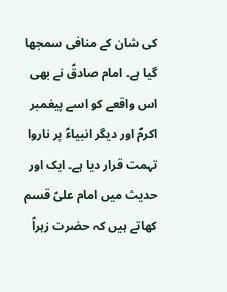کی شان کے منافی سمجھا گیا ہے۔ امام صادقؑ نے بھی اس واقعے کو اسے پیغمبر اکرمؐ اور دیگر انبیاءؑ پر ناروا تہمت قرار دیا ہے۔ ایک اور حدیث میں امام علیؑ قسم کھاتے ہیں کہ حضرت زہراؑ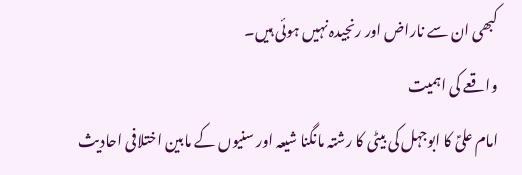کبھی ان سے ناراض اور رنجیدہ نہیں ہوئی ہیں۔
واقعے کی اہمیت
امام علیؑ کا ابوجہل کی بیٹی کا رشتہ مانگنا شیعہ اور سنیوں کے مابین اختلافی احادیث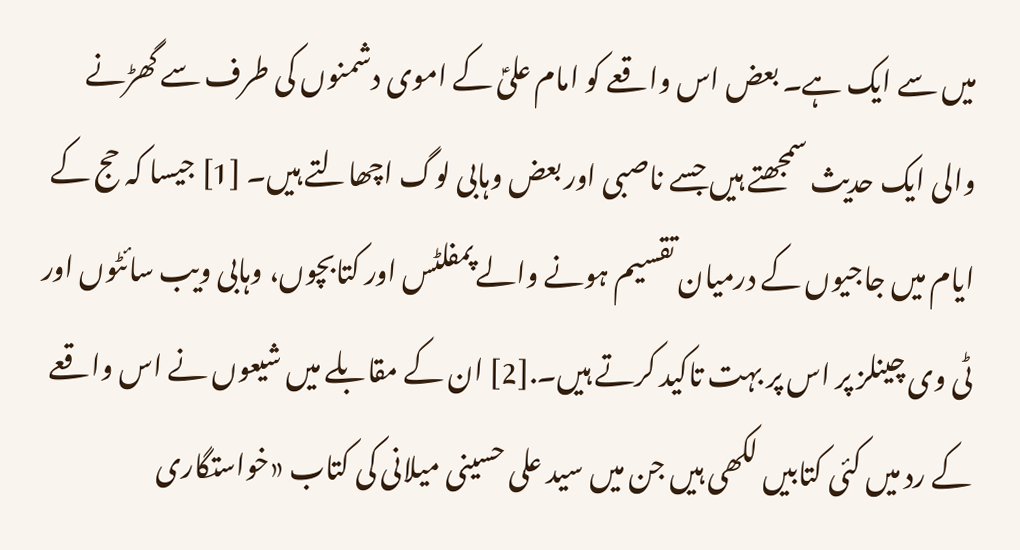میں سے ایک ہے۔ بعض اس واقعے کو امام علیؑ کے اموی دشمنوں کی طرف سے گھڑنے والی ایک حدیث سمجھتے ہیں جسے ناصبی اور بعض وہابی لوگ اچھالتے ہیں۔ [1] جیسا کہ حج کے ایام میں جاجیوں کے درمیان تقسیم ہونے والے پمفلٹس اور کتابچوں، وہابی ویب سائٹوں اور ٹی وی چینلز پر اس پر بہت تاکید کرتے ہیں۔.[2] ان کے مقابلے میں شیعوں نے اس واقعے کے رد میں کئی کتابیں لکھی ہیں جن میں سید علی حسینی میلانی کی کتاب «خواستگاری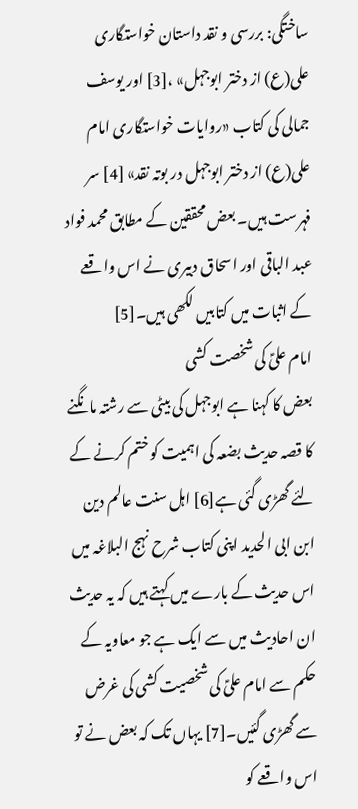ساختگی: بررسی و نقد داستان خواستگاری علی(ع) از دختر ابوجہل» ،[3] اور یوسف جمالی کی کتاب «روایات خواستگاری امام علی(ع) از دختر ابوجہل در بوتہ نقد» [4] سر فہرست ہیں۔ بعض محققین کے مطابق محمد فواد عبد الباقی اور اسحاق دبیری نے اس واقعے کے اثبات میں کتابیں لکھی ہیں۔[5]
امام علیؑ کی شخصت کشی
بعض کا کہنا ہے ابوجہل کی بیٹی سے رشتہ مانگنے کا قصہ حدیث بضعہ کی اہمیت کو ختم کرنے کے لئے گھڑی گئی ہے[6] اہل سنت عالم دین ابن ابی الحدید اپنی کتاب شرح نہج البلاغہ میں اس حدیث کے بارے میں کہتے ہیں کہ یہ حدیث ان احادیث میں سے ایک ہے جو معاویہ کے حکم سے امام علیؑ کی شخصیت کشی کی غرض سے گھڑی گئیں۔[7] یہاں تک کہ بعض نے تو اس واقعے کو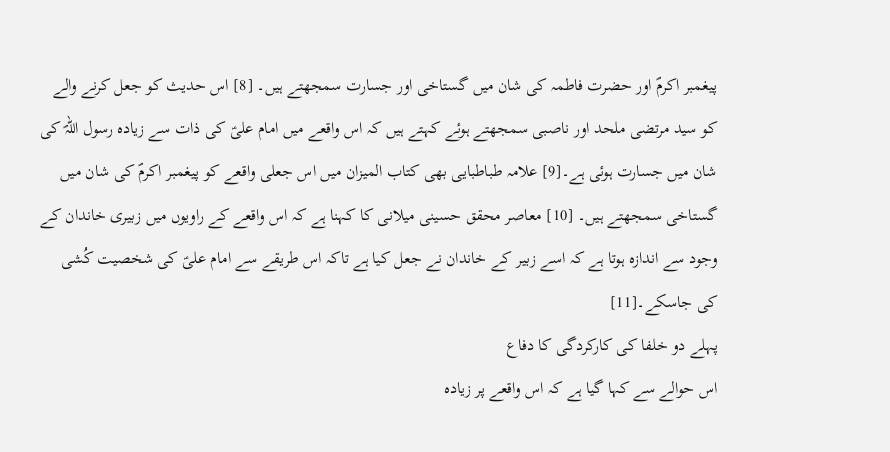پیغمبر اکرمؐ اور حضرت فاطمہ کی شان میں گستاخی اور جسارت سمجھتے ہیں۔ [8] اس حدیث کو جعل کرنے والے کو سید مرتضی ملحد اور ناصبی سمجھتے ہوئے کہتے ہیں کہ اس واقعے میں امام علیؑ کی ذات سے زیادہ رسول اللہؐ کی شان میں جسارت ہوئی ہے۔[9] علامہ طباطبایی بھی کتاب المیزان میں اس جعلی واقعے کو پیغمبر اکرمؐ کی شان میں گستاخی سمجھتے ہیں۔ [10] معاصر محقق حسینی میلانی کا کہنا ہے کہ اس واقعے کے راویوں میں زبیری خاندان کے وجود سے اندازہ ہوتا ہے کہ اسے زبیر کے خاندان نے جعل کیا ہے تاکہ اس طریقے سے امام علیؑ کی شخصیت کُشی کی جاسکے۔[11]
پہلے دو خلفا کی کارکردگی کا دفاع
اس حوالے سے کہا گیا ہے کہ اس واقعے پر زیادہ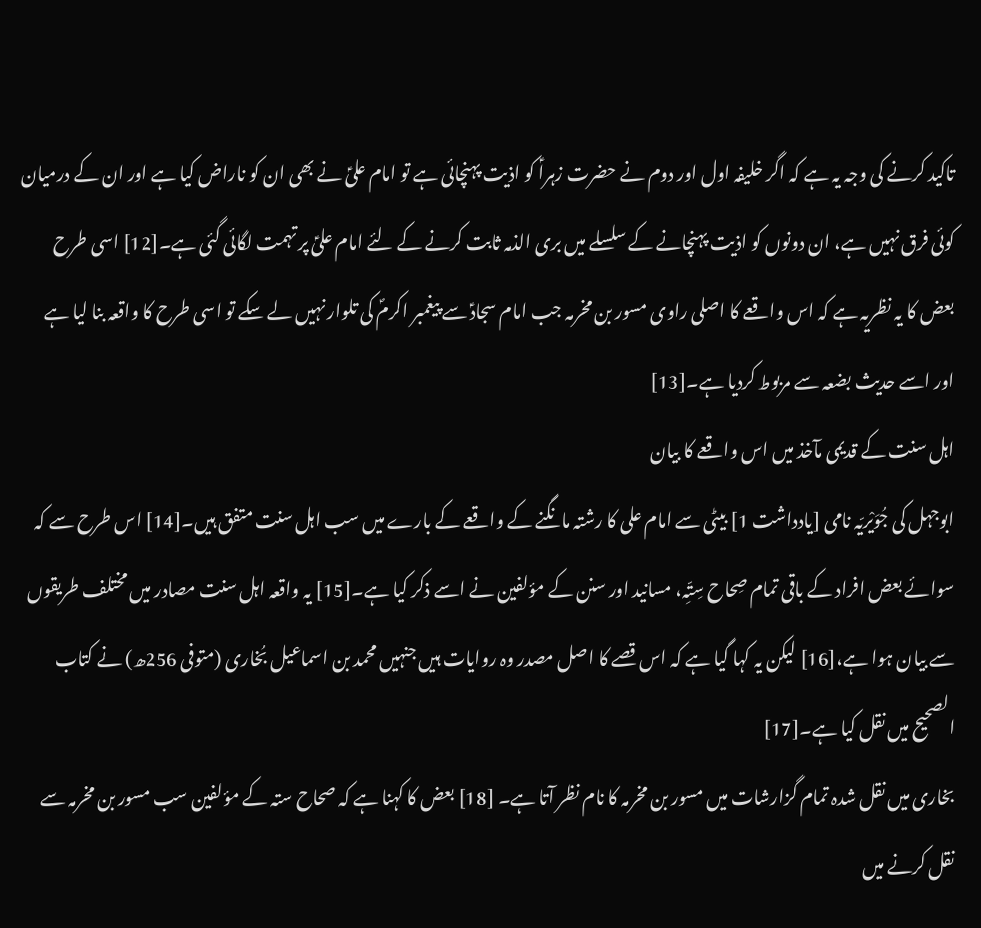تاکید کرنے کی وجہ یہ ہے کہ اگر خلیفہ اول اور دوم نے حضرت زہراؑ کو اذیت پہنچائی ہے تو امام علیؑ نے بھی ان کو ناراض کیا ہے اور ان کے درمیان کوئی فرق نہیں ہے، ان دونوں کو اذیت پہنچانے کے سلسلے میں بری الذمہ ثابت کرنے کے لئے امام علیؑ پر تہمت لگائی گئی ہے۔[12] اسی طرح بعض کا یہ نظریہ ہے کہ اس واقعے کا اصلی راوی مسور بن مخرمہ جب امام سجادؑ سے پیغمبر اکرمؐ کی تلوار نہیں لے سکے تو اسی طرح کا واقعہ بنا لیا ہے اور اسے حدیث بضعہ سے مربوط کردیا ہے۔[13]
اہل سنت کے قدیمی مآخذ میں اس واقعے کا بیان
ابوجہل کی جُوَیْریّہ نامی [یادداشت 1] بیٹی سے امام علی کا رشتہ مانگنے کے واقعے کے بارے میں سب اہل سنت متفق ہیں۔[14] اس طرح سے کہ سوائے بعض افراد کے باقی تمام صِحاح سِتِّہ، مسانید اور سنن کے مؤلفین نے اسے ذکر کیا ہے۔[15] یہ واقعہ اہل سنت مصادر میں مختلف طریقوں سے بیان ہوا ہے،[16] لیکن یہ کہا گیا ہے کہ اس قصے کا اصل مصدر وہ روایات ہیں جنہیں محمد بن اسماعیل بُخاری (متوفی 256ھ) نے کتاب الصحیح میں نقل کیا ہے۔[17]
بخاری میں نقل شدہ تمام گزارشات میں مسور بن مخرمہ کا نام نظر آتا ہے۔ [18] بعض کا کہنا ہے کہ صحاح ستہ کے مؤلفین سب مسور بن مخرمہ سے نقل کرنے میں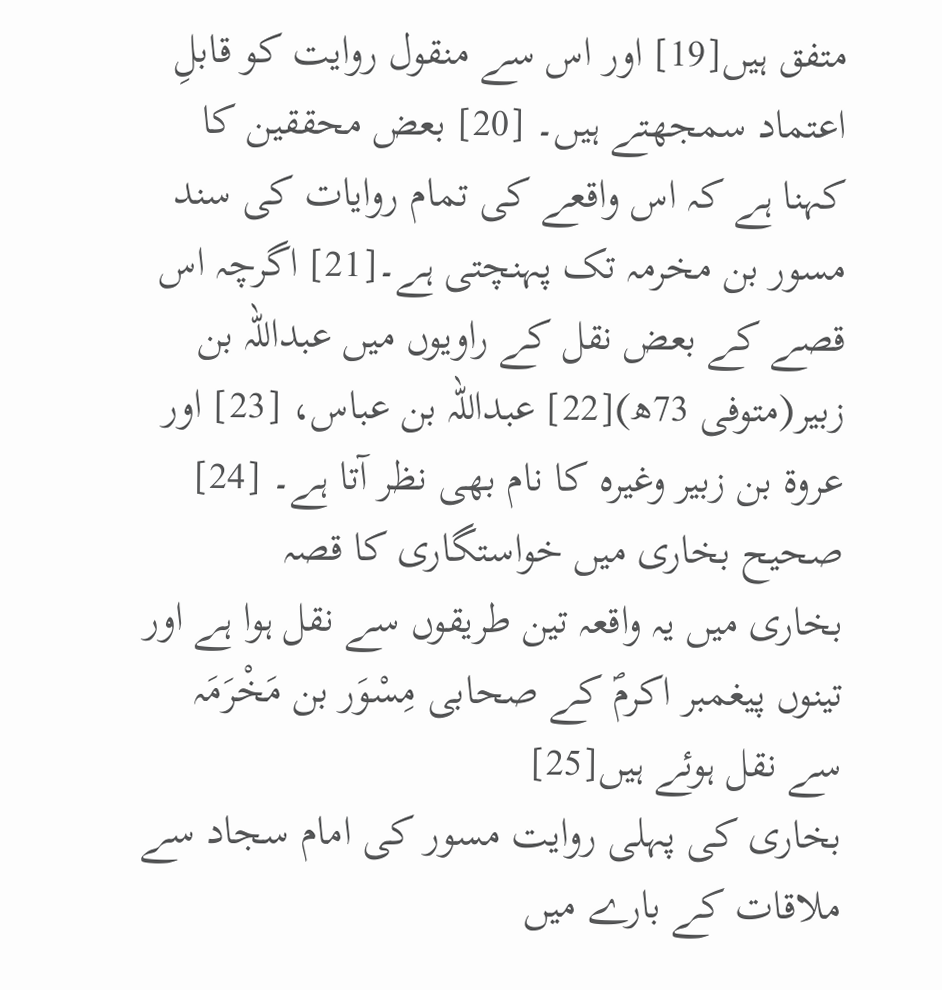متفق ہیں[19] اور اس سے منقول روایت کو قابلِ اعتماد سمجھتے ہیں۔ [20] بعض محققین کا کہنا ہے کہ اس واقعے کی تمام روایات کی سند مسور بن مخرمہ تک پہنچتی ہے۔[21] اگرچہ اس قصے کے بعض نقل کے راویوں میں عبداللہ بن زبیر(متوفی 73ھ)[22] عبداللہ بن عباس، [23] اور عروۃ بن زبیر وغیرہ کا نام بھی نظر آتا ہے۔ [24]
صحیح بخاری میں خواستگاری کا قصہ
بخاری میں یہ واقعہ تین طریقوں سے نقل ہوا ہے اور تینوں پیغمبر اکرمؐ کے صحابی مِسْوَر بن مَخْرَمَہ سے نقل ہوئے ہیں[25]
بخاری کی پہلی روایت مسور کی امام سجاد سے ملاقات کے بارے میں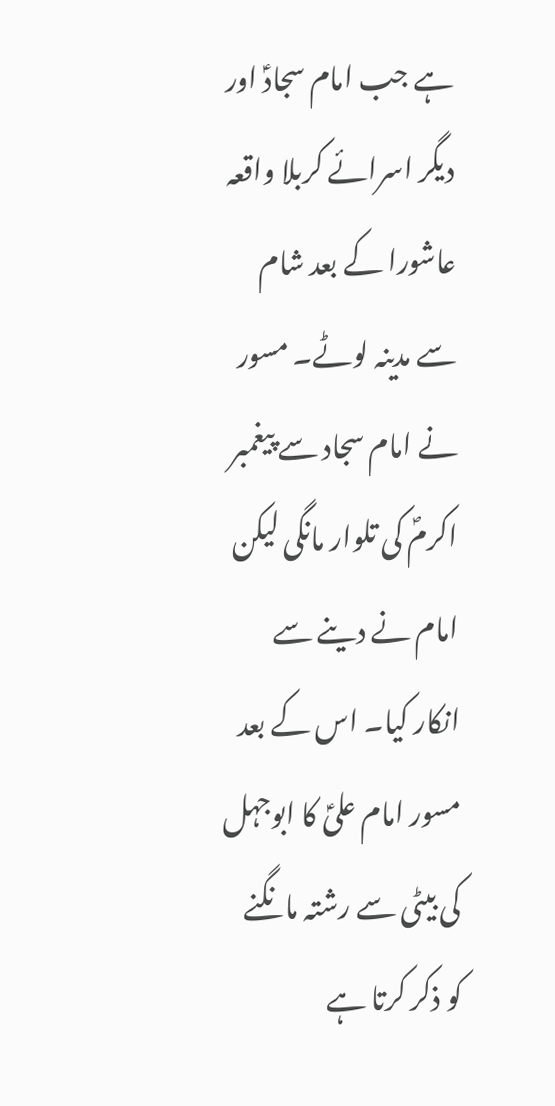ہے جب امام سجادؑ اور دیگر اسرائے کربلا واقعہ عاشورا کے بعد شام سے مدینہ لوٹے۔ مسور نے امام سجاد سے پیغمبر اکرمؐ کی تلوار مانگی لیکن امام نے دینے سے انکار کیا۔ اس کے بعد مسور امام علیؑ کا ابوجہل کی بیٹی سے رشتہ مانگنے کو ذکر کرتا ہے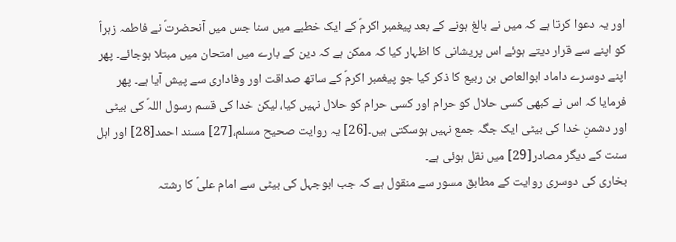اور یہ دعوا کرتا ہے کہ میں نے بالغ ہونے کے بعد پیغمبر اکرمؐ کے ایک خطبے میں سنا جس میں آنحضرتؐ نے فاطمہ زہراؑ کو اپنے سے قرار دیتے ہوئے اس پریشانی کا اظہار کیا کہ ممکن ہے کہ دین کے بارے میں امتحان میں مبتلا ہوجائے۔ پھر اپنے دوسرے داماد ابوالعاص بن ربیع کا ذکر کیا جو پیغمبر اکرمؐ کے ساتھ صداقت اور وفاداری سے پیش آیا ہے۔ پھر فرمایا کہ اس نے کبھی کسی حلال کو حرام اور کسی حرام کو حلال نہیں کیا، لیکن خدا کی قسم رسول اللہؐ کی بیٹی اور دشمنِ خدا کی بیٹی ایک جگہ جمع نہیں ہوسکتی ہیں۔[26] یہ روایت صحیح مسلم،[27] مسند احمد[28] اور اہل سنت کے دیگر مصادر[29] میں نقل ہوئی ہے۔
بخاری کی دوسری روایت کے مطابق مسور سے منقول ہے کہ جب ابوجہل کی بیٹی سے امام علیؑ کا رشتہ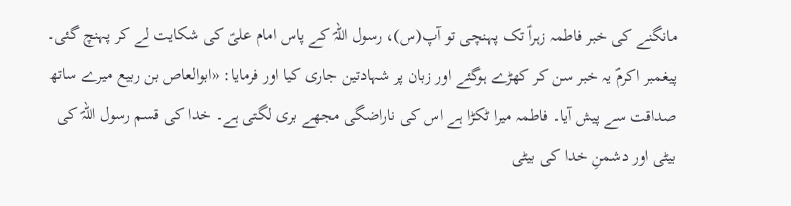مانگنے کی خبر فاطمہ زہراؑ تک پہنچی تو آپ(س)، رسول اللہؐ کے پاس امام علیؑ کی شکایت لے کر پہنچ گئی۔ پیغمبر اکرمؐ یہ خبر سن کر کھڑے ہوگئے اور زبان پر شہادتین جاری کیا اور فرمایا: «ابوالعاص بن ربیع میرے ساتھ صداقت سے پیش آیا۔ فاطمہ میرا ٹکڑا ہے اس کی ناراضگی مجھے بری لگتی ہے۔ خدا کی قسم رسول اللہؐ کی بیٹی اور دشمنِ خدا کی بیٹی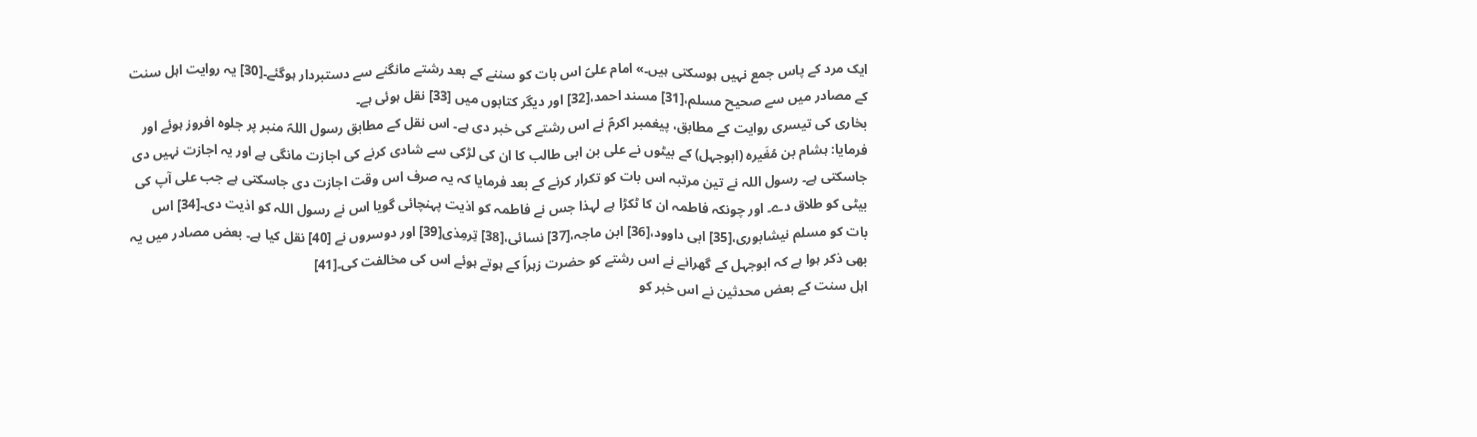ایک مرد کے پاس جمع نہیں ہوسکتی ہیں۔» امام علیؑ اس بات کو سننے کے بعد رشتے مانگنے سے دستبردار ہوگئے۔[30] یہ روایت اہل سنت کے مصادر میں سے صحیح مسلم،[31] مسند احمد،[32] اور دیگر کتابوں میں [33] نقل ہوئی ہے۔
بخاری کی تیسری روایت کے مطابق، پیغمبر اکرمؐ نے اس رشتے کی خبر دی ہے۔ اس نقل کے مطابق رسول اللہؐ منبر پر جلوہ افروز ہوئے اور فرمایا: ہشام بن مُغَیرہ (ابوجہل) کے بیٹوں نے علی بن ابی طالب کا ان کی لڑکی سے شادی کرنے کی اجازت مانگی ہے اور یہ اجازت نہیں دی جاسکتی ہے۔ رسول اللہ نے تین مرتبہ اس بات کو تکرار کرنے کے بعد فرمایا کہ یہ صرف اس وقت اجازت دی جاسکتی ہے جب علی آپ کی بیٹی کو طلاق دے۔ اور چونکہ فاطمہ ان کا ٹکڑا ہے لہذا جس نے فاطمہ کو اذیت پہنچائی گویا اس نے رسول اللہ کو اذیت دی۔[34] اس بات کو مسلم نیشابوری،[35] ابی داوود،[36] ابن ماجہ،[37] نسائی،[38] تِرمِذی[39] اور دوسروں نے [40] نقل کیا ہے۔ بعض مصادر میں یہ بھی ذکر ہوا ہے کہ ابوجہل کے گھرانے نے اس رشتے کو حضرت زہراؑ کے ہوتے ہوئے اس کی مخالفت کی۔[41]
اہل سنت کے بعض محدثین نے اس خبر کو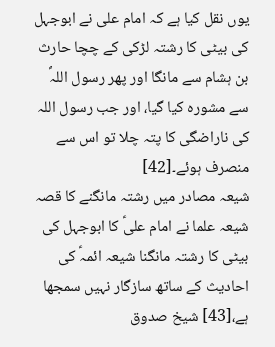یوں نقل کیا ہے کہ امام علی نے ابوجہل کی بیٹی کا رشتہ لڑکی کے چچا حارث بن ہشام سے مانگا اور پھر رسول اللہؐ سے مشورہ کیا گیا، اور جب رسول اللہ کی ناراضگی کا پتہ چلا تو اس سے منصرف ہوئے۔[42]
شیعہ مصادر میں رشتہ مانگنے کا قصہ
شیعہ علما نے امام علیؑ کا ابوجہل کی بیٹی کا رشتہ مانگنا شیعہ ائمہؑ کی احادیث کے ساتھ سازگار نہیں سمجھا ہے،[43] شیخ صدوق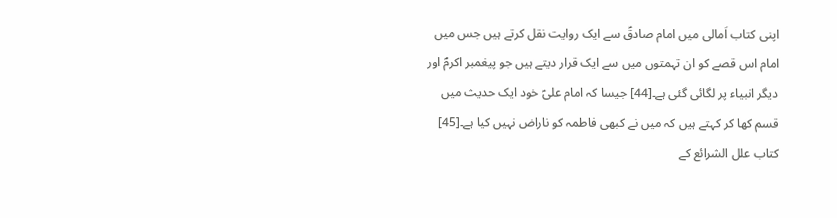اپنی کتاب اَمالی میں امام صادقؑ سے ایک روایت نقل کرتے ہیں جس میں امام اس قصے کو ان تہمتوں میں سے ایک قرار دیتے ہیں جو پیغمبر اکرمؐ اور دیگر انبیاء پر لگائی گئی ہے۔[44] جیسا کہ امام علیؑ خود ایک حدیث میں قسم کھا کر کہتے ہیں کہ میں نے کبھی فاطمہ کو ناراض نہیں کیا ہے۔[45]
کتاب علل الشرائع کے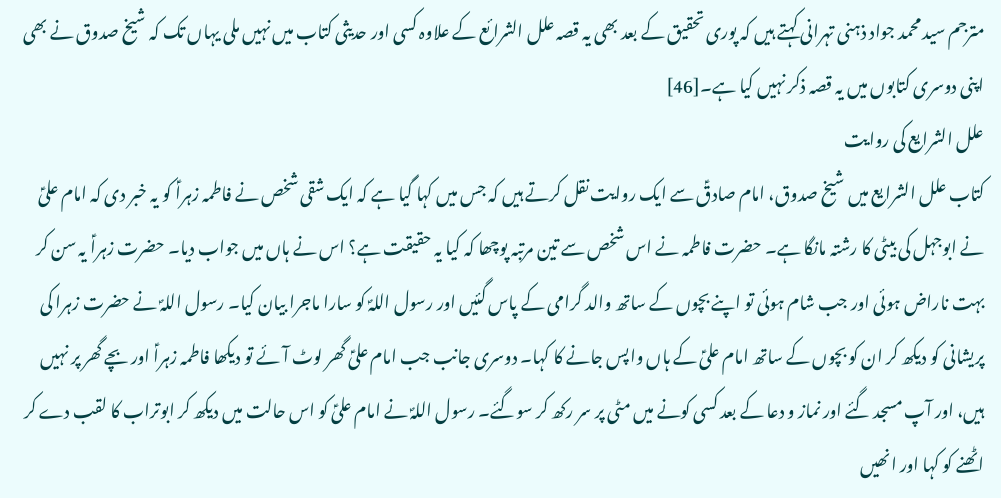مترجم سید محمد جواد ذہنی تہرانی کہتے ہیں کہ پوری تحقیق کے بعد بھی یہ قصہ علل الشرائع کے علاوہ کسی اور حدیثی کتاب میں نہیں ملی یہاں تک کہ شیخ صدوق نے بھی اپنی دوسری کتابوں میں یہ قصہ ذکر نہیں کیا ہے۔[46]
علل الشرایع کی روایت
کتاب علل الشرایع میں شیخ صدوق، امام صادقؑ سے ایک روایت نقل کرتے ہیں کہ جس میں کہا گیا ہے کہ ایک شقی شخص نے فاطمہ زہراؑ کو یہ خبر دی کہ امام علیؑ نے ابوجہل کی بیٹی کا رشتہ مانگا ہے۔ حضرت فاطمہ نے اس شخص سے تین مرتبہ پوچھا کہ کیا یہ حقیقت ہے؟ اس نے ہاں میں جواب دیا۔ حضرت زہراؑ یہ سن کر بہت ناراض ہوئی اور جب شام ہوئی تو اپنے بچوں کے ساتھ والد گرامی کے پاس گئیں اور رسول اللہؐ کو سارا ماجرا بیان کیا۔ رسول اللہؐ نے حضرت زہرا کی پریشانی کو دیکھ کر ان کو بچوں کے ساتھ امام علیؑ کے ہاں واپس جانے کا کہا۔ دوسری جانب جب امام علیؑ گھر لوٹ آئے تو دیکھا فاطمہ زہراؑ اور بچے گھر پر نہیں ہیں، اور آپ مسجد گئے اور نماز و دعا کے بعد کسی کونے میں مٹی پر سر رکھ کر سوگئے۔ رسول اللہؐ نے امام علیؑ کو اس حالت میں دیکھ کر ابوتراب کا لقب دے کر اٹھنے کو کہا اور انھیں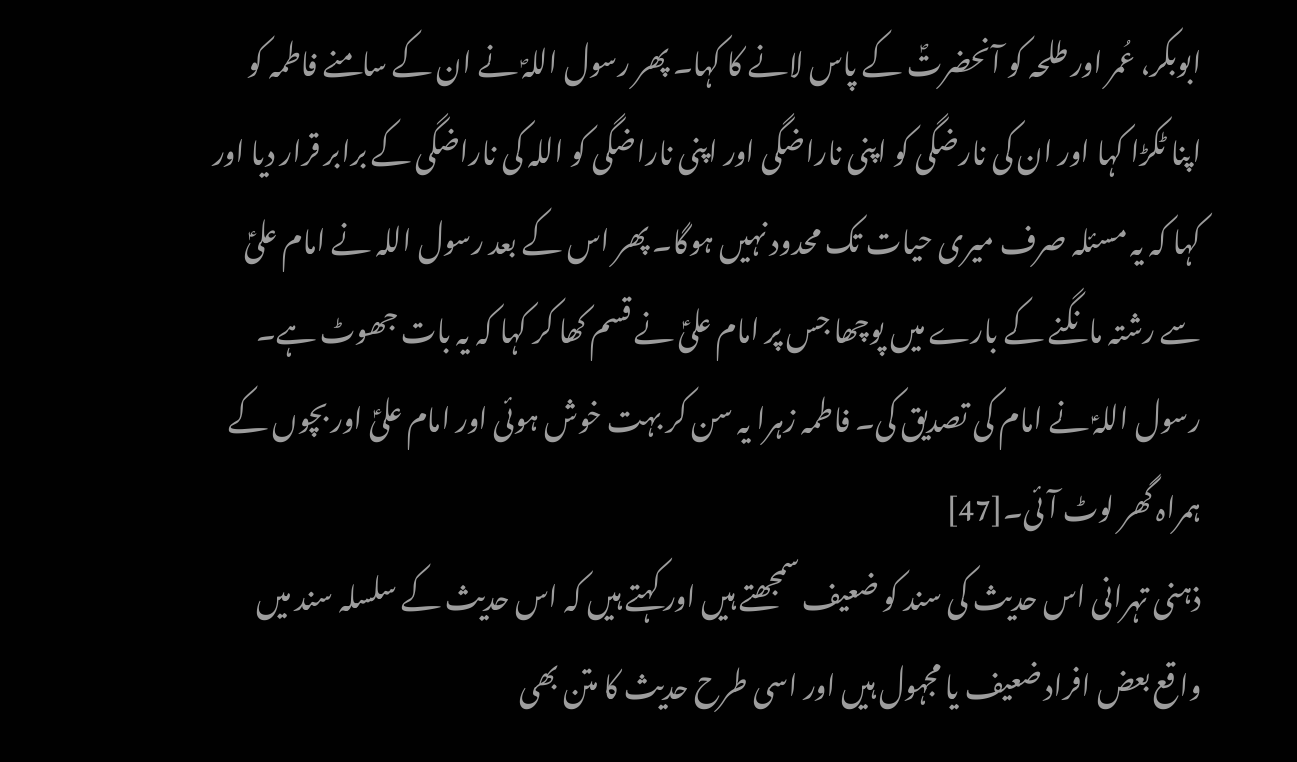ابوبکر، عُمر اور طلحہ کو آنحضرتؐ کے پاس لانے کا کہا۔ پھر رسول اللہؐ نے ان کے سامنے فاطمہ کو اپنا ٹکڑا کہا اور ان کی نارضگی کو اپنی ناراضگی اور اپنی ناراضگی کو اللہ کی ناراضگی کے برابر قرار دیا اور کہا کہ یہ مسئلہ صرف میری حیات تک محدود نہیں ہوگا۔ پھر اس کے بعد رسول اللہ نے امام علیؑ سے رشتہ مانگنے کے بارے میں پوچھا جس پر امام علیؑ نے قسم کھا کر کہا کہ یہ بات جھوٹ ہے۔ رسول اللہؑ نے امام کی تصدیق کی۔ فاطمہ زہرا یہ سن کر بہت خوش ہوئی اور امام علیؑ اور بچوں کے ہمراہ گھر لوٹ آئی۔[47]
ذہنی تہرانی اس حدیث کی سند کو ضعیف سمجھتے ہیں اور کہتے ہیں کہ اس حدیث کے سلسلہ سند میں واقع بعض افراد ضعیف یا مجہول ہیں اور اسی طرح حدیث کا متن بھی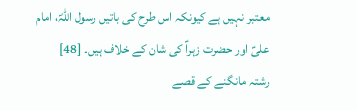معتبر نہیں ہے کیونکہ اس طرح کی باتیں رسول اللہؐ، امام علیؑ اور حضرت زہراؑ کی شان کے خلاف ہیں۔ [48]
رشتہ مانگنے کے قصے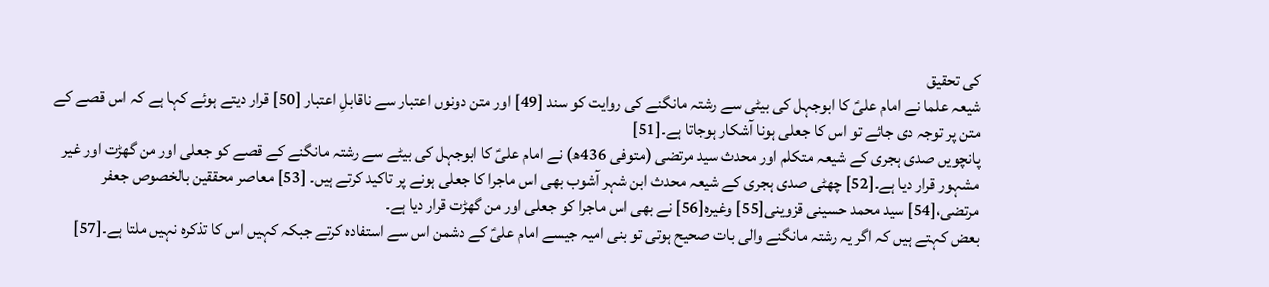کی تحقیق
شیعہ علما نے امام علیؑ کا ابوجہل کی بیٹی سے رشتہ مانگنے کی روایت کو سند [49] اور متن دونوں اعتبار سے ناقابلِ اعتبار [50] قرار دیتے ہوئے کہا ہے کہ اس قصے کے متن پر توجہ دی جائے تو اس کا جعلی ہونا آشکار ہوجاتا ہے۔[51]
پانچویں صدی ہجری کے شیعہ متکلم اور محدث سید مرتضی (متوفی 436ھ) نے امام علیؑ کا ابوجہل کی بیٹے سے رشتہ مانگنے کے قصے کو جعلی اور من گھڑت اور غیر مشہور قرار دیا ہے۔[52] چھٹی صدی ہجری کے شیعہ محدث ابن شہر آشوب بھی اس ماجرا کا جعلی ہونے پر تاکید کرتے ہیں۔ [53] معاصر محققین بالخصوص جعفر مرتضی،[54] سید محمد حسینی قزوینی[55] وغیرہ[56] نے بھی اس ماجرا کو جعلی اور من گھڑت قرار دیا ہے۔
بعض کہتے ہیں کہ اگر یہ رشتہ مانگنے والی بات صحیح ہوتی تو بنی امیہ جیسے امام علیؑ کے دشمن اس سے استفادہ کرتے جبکہ کہیں اس کا تذکرہ نہیں ملتا ہے۔[57]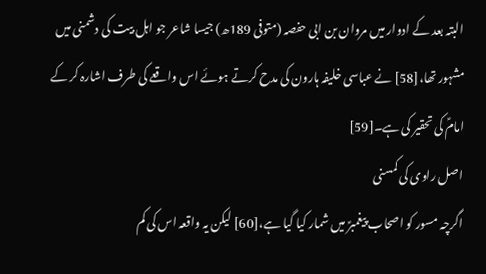البتہ بعد کے ادوار میں مروان بن ابی حفصہ (متوفی 189ھ) جیسا شاعر جو اہل بیت کی دشمنی میں مشہور تھا،[58] نے عباسی خلیفہ ہارون کی مدح کرتے ہوئے اس واقعے کی طرف اشارہ کر کے امامؑ کی تحقیر کی ہے۔[59]
اصل راوی کی کمسنی
اگرچہ مسور کو اصحاب پیغمبرؑ میں شمار کیا گیا ہے،[60] لیکن یہ واقعہ اس کی کم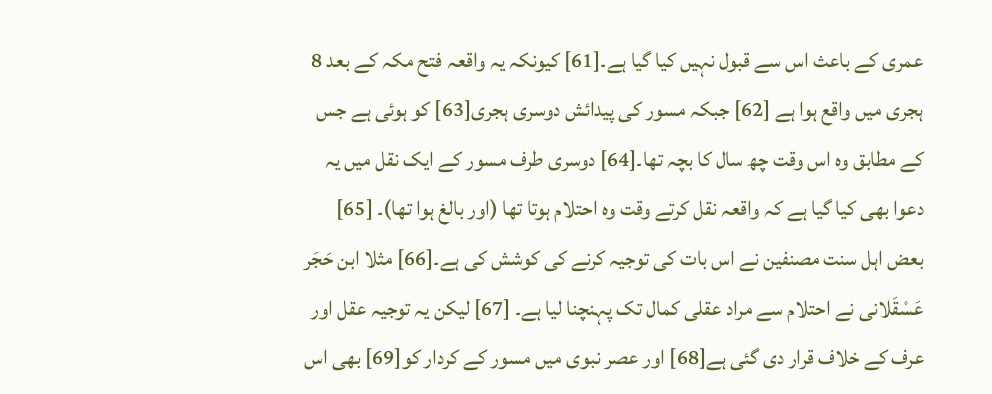عمری کے باعث اس سے قبول نہیں کیا گیا ہے۔[61] کیونکہ یہ واقعہ فتح مکہ کے بعد 8 ہجری میں واقع ہوا ہے [62] جبکہ مسور کی پیدائش دوسری ہجری[63] کو ہوئی ہے جس کے مطابق وہ اس وقت چھ سال کا بچہ تھا۔[64] دوسری طرف مسور کے ایک نقل میں یہ دعوا بھی کیا گیا ہے کہ واقعہ نقل کرتے وقت وہ احتلام ہوتا تھا (اور بالغ ہوا تھا)۔ [65] بعض اہل سنت مصنفین نے اس بات کی توجیہ کرنے کی کوشش کی ہے۔[66] مثلا ابن حَجَر عَسْقَلانی نے احتلام سے مراد عقلی کمال تک پہنچنا لیا ہے۔ [67] لیکن یہ توجیہ عقل اور عرف کے خلاف قرار دی گئی ہے[68] اور عصر نبوی میں مسور کے کردار کو[69] بھی اس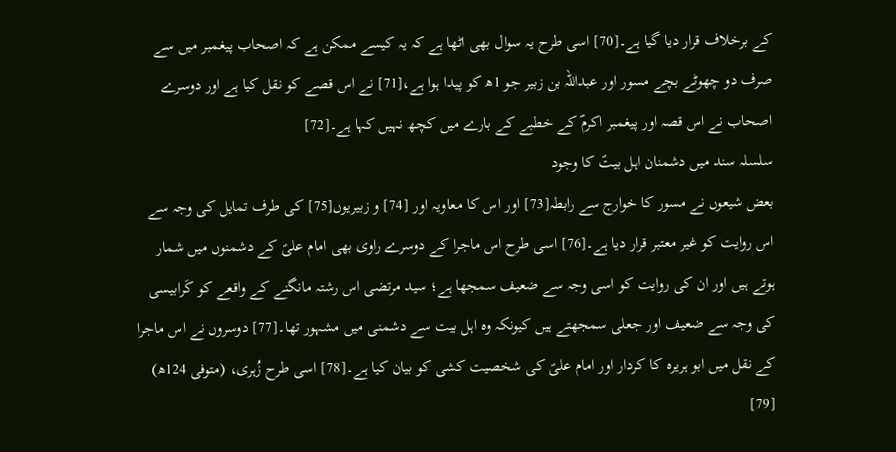کے برخلاف قرار دیا گیا ہے۔[70] اسی طرح یہ سوال بھی اٹھا ہے کہ یہ کیسے ممکن ہے کہ اصحاب پیغمبر میں سے صرف دو چھوٹے بچے مسور اور عبداللہ بن زبیر جو 1ھ کو پیدا ہوا ہے،[71] نے اس قصے کو نقل کیا ہے اور دوسرے اصحاب نے اس قصہ اور پیغمبر اکرمؐ کے خطبے کے بارے میں کچھ نہیں کہا ہے۔[72]
سلسلہ سند میں دشمنان اہل بیتؑ کا وجود
بعض شیعوں نے مسور کا خوارج سے رابطہ[73] اور اس کا معاویہ اور [74] و زبیریوں[75] کی طرف تمایل کی وجہ سے اس روایت کو غیر معتبر قرار دیا ہے۔[76] اسی طرح اس ماجرا کے دوسرے راوی بھی امام علیؑ کے دشمنوں میں شمار ہوتے ہیں اور ان کی روایت کو اسی وجہ سے ضعیف سمجھا ہے؛ سید مرتضی اس رشتہ مانگنے کے واقعے کو کَرابیسی کی وجہ سے ضعیف اور جعلی سمجھتے ہیں کیونکہ وہ اہل بیت سے دشمنی میں مشہور تھا۔[77] دوسروں نے اس ماجرا کے نقل میں ابو ہریرہ کا کردار اور امام علیؑ کی شخصیت کشی کو بیان کیا ہے۔[78] اسی طرح زُہری، (متوفی 124ھ) [79]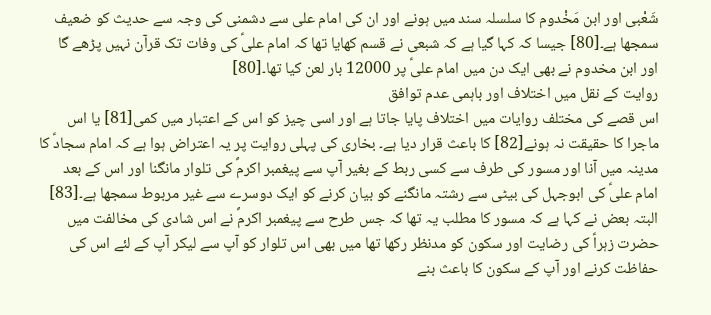شَعْبی اور ابن مَخْدوم کا سلسلہ سند میں ہونے اور ان کی امام علی سے دشمنی کی وجہ سے حدیث کو ضعیف سمجھا ہے۔[80] جیسا کہ کہا گیا ہے کہ شبعی نے قسم کھایا تھا کہ امام علیؑ کی وفات تک قرآن نہیں پڑھے گا اور ابن مخدوم نے بھی ایک دن میں امام علیؑ پر 12000 بار لعن کیا تھا۔[80]
روایت کے نقل میں اختلاف اور باہمی عدم توافق
اس قصے کی مختلف روایات میں اختلاف پایا جاتا ہے اور اسی چیز کو اس کے اعتبار میں کمی[81] یا اس ماجرا کا حقیقت نہ ہونے[82] کا باعث قرار دیا ہے۔ بخاری کی پہلی روایت پر یہ اعتراض ہوا ہے کہ امام سجادؑ کا مدینہ میں آنا اور مسور کی طرف سے کسی ربط کے بغیر آپ سے پیغمبر اکرمؐ کی تلوار مانگنا اور اس کے بعد امام علیؑ کی ابوجہل کی بیٹی سے رشتہ مانگنے کو بیان کرنے کو ایک دوسرے سے غیر مربوط سمجھا ہے۔[83] البتہ بعض نے کہا ہے کہ مسور کا مطلب یہ تھا کہ جس طرح سے پیغمبر اکرمؐ نے اس شادی کی مخالفت میں حضرت زہراؑ کی رضایت اور سکون کو مدنظر رکھا تھا میں بھی اس تلوار کو آپ سے لیکر آپ کے لئے اس کی حفاظت کرنے اور آپ کے سکون کا باعث بنے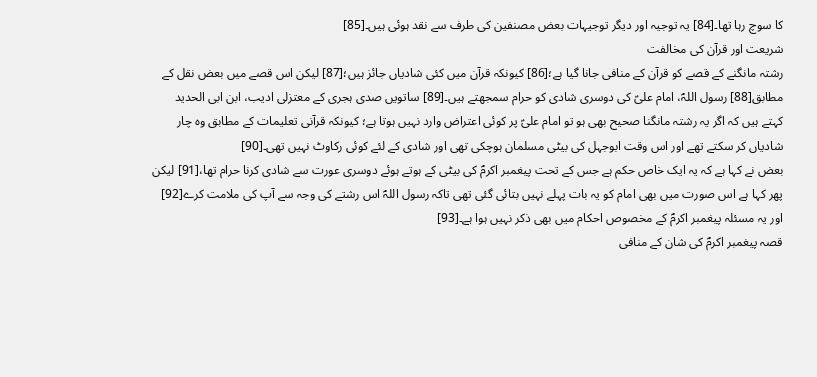کا سوچ رہا تھا۔[84] یہ توجیہ اور دیگر توجیہات بعض مصنفین کی طرف سے نقد ہوئی ہیں۔[85]
شریعت اور قرآن کی مخالفت
رشتہ مانگنے کے قصے کو قرآن کے منافی جانا گیا ہے؛[86] کیونکہ قرآن میں کئی شادیاں جائز ہیں؛[87] لیکن اس قصے میں بعض نقل کے مطابق[88] رسول اللہؐ، امام علیؑ کی دوسری شادی کو حرام سمجھتے ہیں۔[89] ساتویں صدی ہجری کے معتزلی ادیب، ابن ابی الحدید کہتے ہیں کہ اگر یہ رشتہ مانگنا صحیح بھی ہو تو امام علیؑ پر کوئی اعتراض وارد نہیں ہوتا ہے؛ کیونکہ قرآنی تعلیمات کے مطابق وہ چار شادیاں کر سکتے تھے اور اس وقت ابوجہل کی بیٹی مسلمان ہوچکی تھی اور شادی کے لئے کوئی رکاوٹ نہیں تھی۔[90]
بعض نے کہا ہے کہ یہ ایک خاص حکم ہے جس کے تحت پیغمبر اکرمؐ کی بیٹی کے ہوتے ہوئے دوسری عورت سے شادی کرنا حرام تھا،[91] لیکن پھر کہا ہے اس صورت میں بھی امام کو یہ بات پہلے نہیں بتائی گئی تھی تاکہ رسول اللہؐ اس رشتے کی وجہ سے آپ کی ملامت کرے[92] اور یہ مسئلہ پیغمبر اکرمؐ کے مخصوص احکام میں بھی ذکر نہیں ہوا ہے۔[93]
قصہ پیغمبر اکرمؐ کی شان کے منافی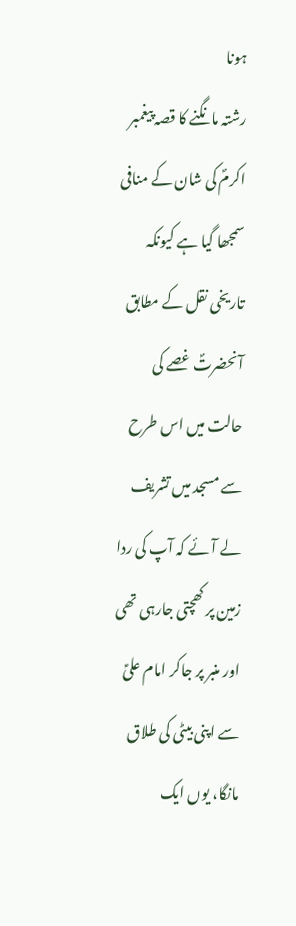ہونا
رشتہ مانگنے کا قصہ پیغمبر اکرمؐ کی شان کے منافی سمجھا گیا ہے کیونکہ تاریخی نقل کے مطابق آنحضرتؐ غصے کی حالت میں اس طرح سے مسجد میں تشریف لے آئے کہ آپ کی ردا زمین پر کھچتی جارہی تھی اور منبر پر جاکر امام علیؑ سے اپنی بیٹی کی طلاق مانگا، یوں ایک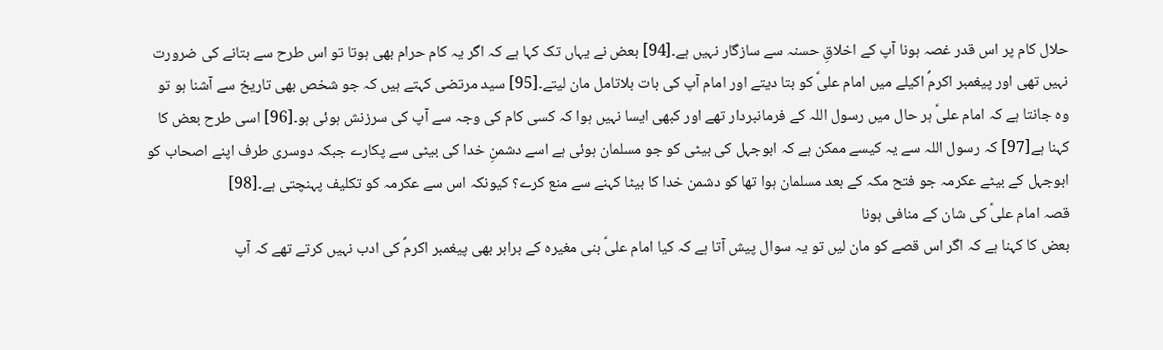حلال کام پر اس قدر غصہ ہونا آپ کے اخلاقِ حسنہ سے سازگار نہیں ہے۔[94] بعض نے یہاں تک کہا ہے کہ اگر یہ کام حرام بھی ہوتا تو اس طرح سے بتانے کی ضرورت نہیں تھی اور پیغمبر اکرمؐ اکیلے میں امام علیؑ کو بتا دیتے اور امام آپ کی بات بلاتامل مان لیتے۔[95] سید مرتضی کہتے ہیں کہ جو شخص بھی تاریخ سے آشنا ہو تو وہ جانتا ہے کہ امام علیؑ ہر حال میں رسول اللہ کے فرمانبردار تھے اور کبھی ایسا نہیں ہوا کہ کسی کام کی وجہ سے آپ کی سرزنش ہوئی ہو۔[96] اسی طرح بعض کا کہنا ہے[97] کہ رسول اللہ سے یہ کیسے ممکن ہے کہ ابوجہل کی بیٹی کو جو مسلمان ہوئی ہے اسے دشمنِ خدا کی بیٹی سے پکارے جبکہ دوسری طرف اپنے اصحاب کو ابوجہل کے بیٹے عکرمہ جو فتح مکہ کے بعد مسلمان ہوا تھا کو دشمن خدا کا بیٹا کہنے سے منع کرے؟ کیونکہ اس سے عکرمہ کو تکلیف پہنچتی ہے۔[98]
قصہ امام علیؑ کی شان کے منافی ہونا
بعض کا کہنا ہے کہ اگر اس قصے کو مان لیں تو یہ سوال پیش آتا ہے کہ کیا امام علیؑ بنی مغیرہ کے برابر بھی پیغمبر اکرمؐ کی ادب نہیں کرتے تھے کہ آپ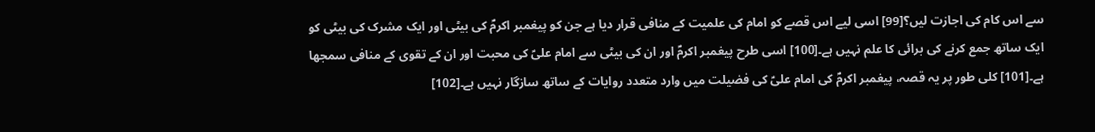سے اس کام کی اجازت لیں؟[99] اسی لیے اس قصے کو امام کی علمیت کے منافی قرار دیا ہے جن کو پیغمبر اکرمؐ کی بیٹی اور ایک مشرک کی بیٹی کو ایک ساتھ جمع کرنے کی برائی کا علم نہیں ہے۔[100] اسی طرح پیغمبر اکرمؐ اور ان کی بیٹی سے امام علیؑ کی محبت اور ان کے تقوی کے منافی سمجھا ہے۔[101] کلی طور پر یہ قصہ، پیغمبر اکرمؐ کی امام علیؑ کی فضیلت میں وارد متعدد روایات کے ساتھ سازگار نہیں ہے۔[102]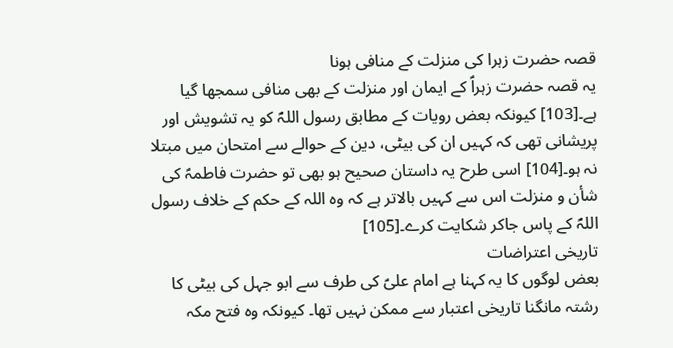قصہ حضرت زہرا کی منزلت کے منافی ہونا
یہ قصہ حضرت زہراؑ کے ایمان اور منزلت کے بھی منافی سمجھا گیا ہے۔[103] کیونکہ بعض رویات کے مطابق رسول اللہؐ کو یہ تشویش اور پریشانی تھی کہ کہیں ان کی بیٹی، دین کے حوالے سے امتحان میں مبتلا نہ ہو۔[104] اسی طرح یہ داستان صحیح ہو بھی تو حضرت فاطمہؑ کی شأن و منزلت اس سے کہیں بالاتر ہے کہ وہ اللہ کے حکم کے خلاف رسول اللہؐ کے پاس جاکر شکایت کرے۔[105]
تاریخی اعتراضات
بعض لوگوں کا یہ کہنا ہے امام علیؑ کی طرف سے ابو جہل کی بیٹی کا رشتہ مانگنا تاریخی اعتبار سے ممکن نہیں تھا۔ کیونکہ وہ فتح مکہ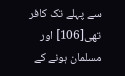سے پہلے تک کافر تھی[106] اور مسلمان ہونے کے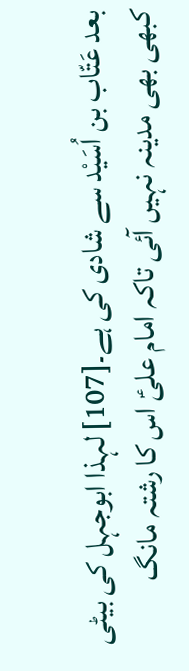بعد عَتّاب بن اُسَیْد سے شادی کی ہے۔[107] لہذا ابوجہل کی بیٹی کبھی بھی مدینہ نہیں آئی تاکہ امام علیؑ اس کا رشتہ مانگ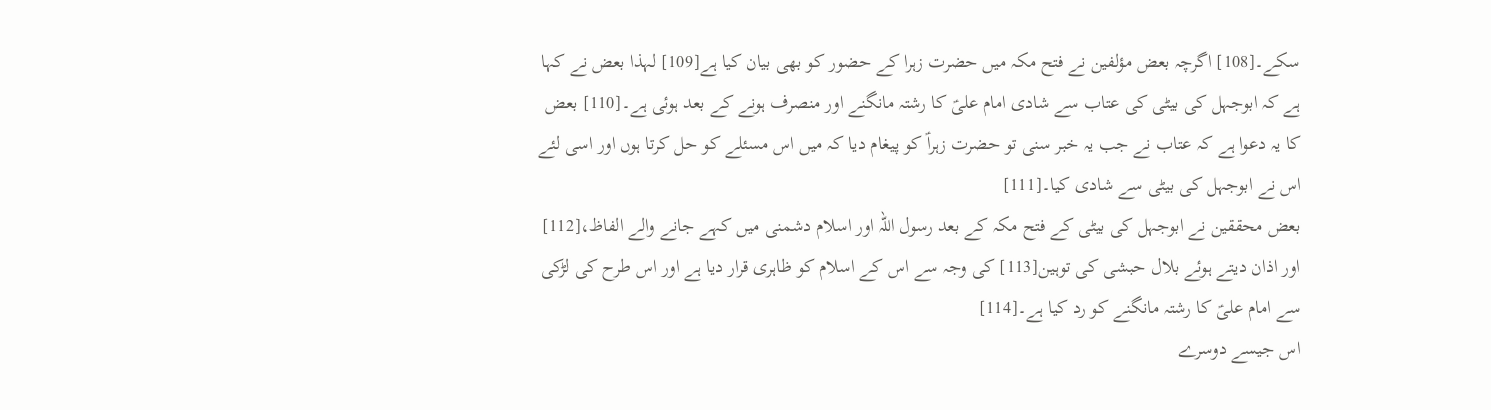سکے۔[108] اگرچہ بعض مؤلفین نے فتح مکہ میں حضرت زہرا کے حضور کو بھی بیان کیا ہے[109] لہذا بعض نے کہا ہے کہ ابوجہل کی بیٹی کی عتاب سے شادی امام علیؑ کا رشتہ مانگنے اور منصرف ہونے کے بعد ہوئی ہے۔[110] بعض کا یہ دعوا ہے کہ عتاب نے جب یہ خبر سنی تو حضرت زہراؑ کو پیغام دیا کہ میں اس مسئلے کو حل کرتا ہوں اور اسی لئے اس نے ابوجہل کی بیٹی سے شادی کیا۔[111]
بعض محققین نے ابوجہل کی بیٹی کے فتح مکہ کے بعد رسول اللہ اور اسلام دشمنی میں کہے جانے والے الفاظ،[112] اور اذان دیتے ہوئے بلال حبشی کی توہین[113] کی وجہ سے اس کے اسلام کو ظاہری قرار دیا ہے اور اس طرح کی لڑکی سے امام علیؑ کا رشتہ مانگنے کو رد کیا ہے۔[114]
اس جیسے دوسرے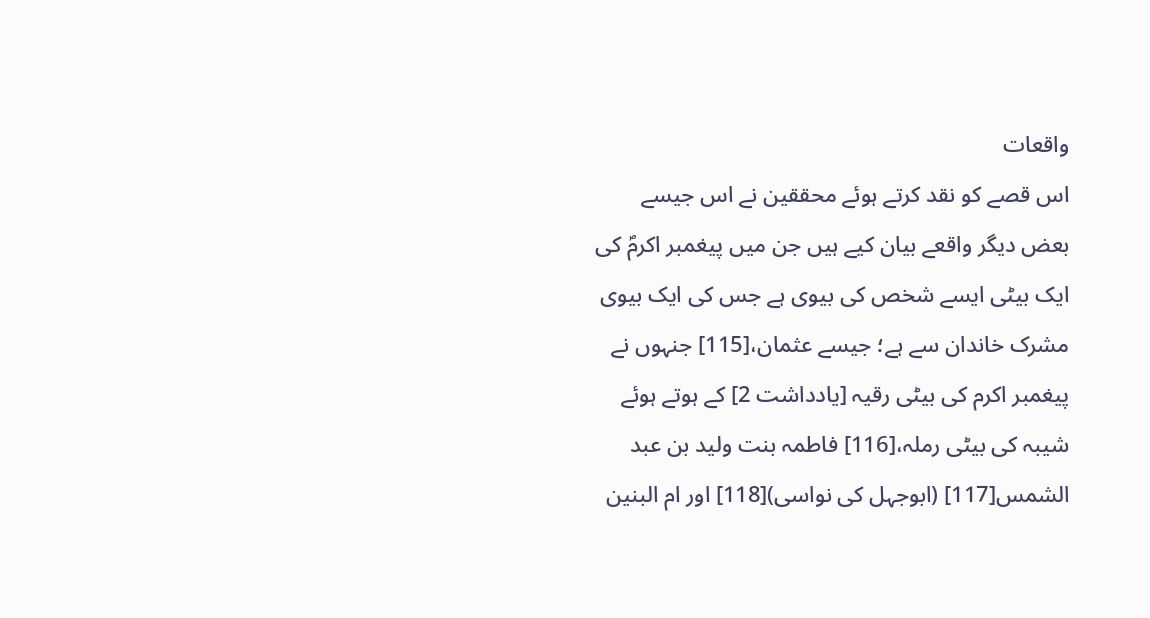واقعات
اس قصے کو نقد کرتے ہوئے محققین نے اس جیسے بعض دیگر واقعے بیان کیے ہیں جن میں پیغمبر اکرمؐ کی ایک بیٹی ایسے شخص کی بیوی ہے جس کی ایک بیوی مشرک خاندان سے ہے؛ جیسے عثمان،[115] جنہوں نے پیغمبر اکرم کی بیٹی رقیہ [یادداشت 2] کے ہوتے ہوئے شیبہ کی بیٹی رملہ،[116] فاطمہ بنت ولید بن عبد الشمس[117] (ابوجہل کی نواسی)[118] اور ام البنین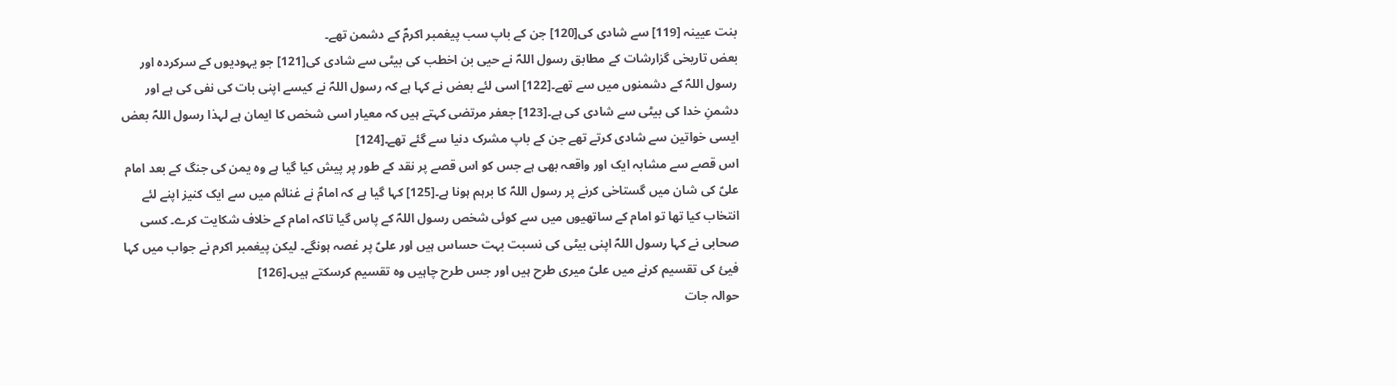بنت عیینہ [119] سے شادی کی[120] جن کے باپ سب پیغمبر اکرمؐ کے دشمن تھے۔
بعض تاریخی گزارشات کے مطابق رسول اللہؐ نے حیی بن اخطب کی بیٹی سے شادی کی[121] جو یہودیوں کے سرکردہ اور رسول اللہؐ کے دشمنوں میں سے تھے۔[122] اسی لئے بعض نے کہا ہے کہ رسول اللہؐ نے کیسے اپنی بات کی نفی کی ہے اور دشمنِ خدا کی بیٹی سے شادی کی ہے۔[123] جعفر مرتضی کہتے ہیں کہ معیار اسی شخص کا ایمان ہے لہذا رسول اللہؐ بعض ایسی خواتین سے شادی کرتے تھے جن کے باپ مشرک دنیا سے گئے تھے۔[124]
اس قصے سے مشابہ ایک اور واقعہ بھی ہے جس کو اس قصے پر نقد کے طور پر پیش کیا گیا ہے وہ یمن کی جنگ کے بعد امام علیؑ کی شان میں گستاخی کرنے پر رسول اللہؐ کا برہم ہونا ہے۔[125] کہا گیا ہے کہ امامؑ نے غنائم میں سے ایک کنیز اپنے لئے انتخاب کیا تھا تو امام کے ساتھیوں میں سے کوئی شخص رسول اللہؐ کے پاس گیا تاکہ امام کے خلاف شکایت کرے۔ کسی صحابی نے کہا رسول اللہؐ اپنی بیٹی کی نسبت بہت حساس ہیں اور علیؑ پر غصہ ہونگے۔ لیکن پیغمبر اکرم نے جواب میں کہا فیئ کی تقسیم کرنے میں علیؑ میری طرح ہیں اور جس طرح چاہیں وہ تقسیم کرسکتے ہیں۔[126]
حوالہ جات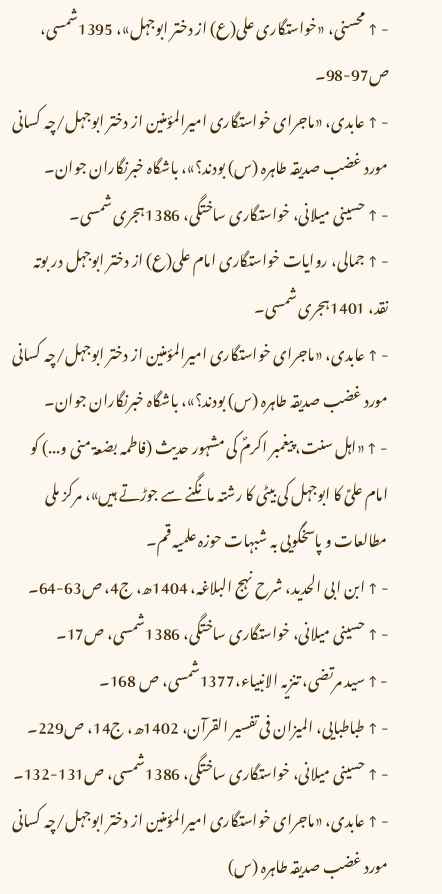- ↑ محسنی، «خواستگاری علی(ع) از دختر ابوجہل»، 1395شمسی، ص97-98۔
- ↑ عابدی، «ماجرای خواستگاری امیرالمؤمنین از دختر ابوجہل/چہ کسانی مورد غضب صدیقہ طاہرہ (س) بودند؟»، باشگاہ خبرنگاران جوان۔
- ↑ حسینی میلانی، خواستگاری ساختگی، 1386ہجری شمسی۔
- ↑ جمالی، روایات خواستگاری امام علی(ع) از دختر ابوجہل در بوتہ نقد، 1401ہجری شمسی۔
- ↑ عابدی، «ماجرای خواستگاری امیرالمؤمنین از دختر ابوجہل/چہ کسانی مورد غضب صدیقہ طاہرہ (س) بودند؟»، باشگاہ خبرنگاران جوان۔
- ↑ «اہل سنت، پیغمبر اکرمؐ کی مشہور حدیث (فاطمہ بضعۃ منی و...) کو امام علیؑ کا ابوجہل کی بیٹی کا رشتہ مانگنے سے جوڑتے ہیں»، مرکز ملی مطالعات و پاسخگویی بہ شبہات حوزہ علمیہ قم۔
- ↑ ابن ابی الحدید، شرح نہج البلاغہ، 1404ھ، ج4، ص63-64۔
- ↑ حسینی میلانی، خواستگاری ساختگی، 1386شمسی، ص17۔
- ↑ سید مرتضی، تنزیہ الانبیاء،1377شمسی، ص 168۔
- ↑ طباطبایی، المیزان فی تفسیر القرآن، 1402ھ، ج14، ص229۔
- ↑ حسینی میلانی، خواستگاری ساختگی، 1386شمسی، ص131-132۔
- ↑ عابدی، «ماجرای خواستگاری امیرالمؤمنین از دختر ابوجہل/چہ کسانی مورد غضب صدیقہ طاہرہ (س)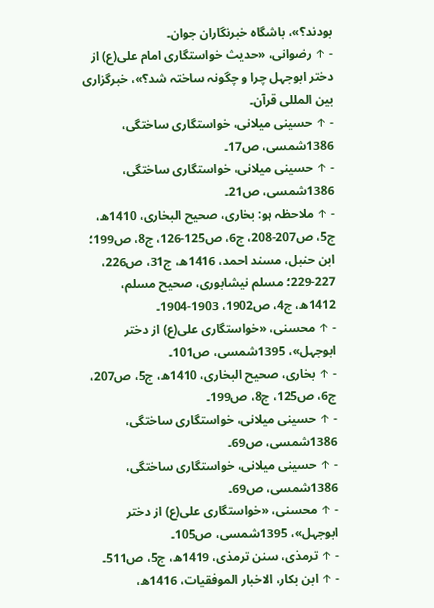بودند؟»، باشگاہ خبرنگاران جوان۔
- ↑ رضوانی، «حدیث خواستگاری امام علی(ع) از دختر ابوجہل چرا و چگونہ ساختہ شد؟»، خبرگزاری بین المللی قرآن۔
- ↑ حسینی میلانی، خواستگاری ساختگی، 1386شمسی، ص17۔
- ↑ حسینی میلانی، خواستگاری ساختگی، 1386شمسی، ص21۔
- ↑ ملاحظہ ہو: بخاری، صحیح البخاری، 1410ھ، ج5، ص207-208، ج6، ص125-126، ج8، ص199؛ ابن حنبل، مسند احمد، 1416ھ، ج31، ص226، 227-229؛ مسلم نیشابوری، صحیح مسلم، 1412ھ، ج4، ص1902، 1903-1904۔
- ↑ محسنی، «خواستگاری علی(ع) از دختر ابوجہل»، 1395شمسی، ص101۔
- ↑ بخاری، صحیح البخاری، 1410ھ، ج5، ص207، ج6، ص125، ج8، ص199۔
- ↑ حسینی میلانی، خواستگاری ساختگی، 1386شمسی، ص69۔
- ↑ حسینی میلانی، خواستگاری ساختگی، 1386شمسی، ص69۔
- ↑ محسنی، «خواستگاری علی(ع) از دختر ابوجہل»، 1395شمسی، ص105۔
- ↑ ترمذی، سنن ترمذی، 1419ھ، ج5، ص511۔
- ↑ ابن بکار، الاخبار الموفقیات، 1416ھ،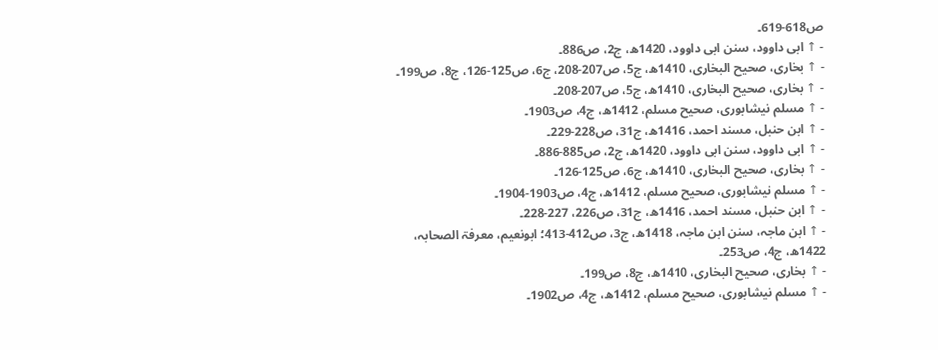ص618-619۔
- ↑ ابی داوود، سنن ابی داوود، 1420ھ، ج2، ص886۔
- ↑ بخاری، صحیح البخاری، 1410ھ، ج5، ص207-208، ج6، ص125-126، ج8، ص199۔
- ↑ بخاری، صحیح البخاری، 1410ھ، ج5، ص207-208۔
- ↑ مسلم نیشابوری، صحیح مسلم، 1412ھ، ج4، ص1903۔
- ↑ ابن حنبل، مسند احمد، 1416ھ، ج31، ص228-229۔
- ↑ ابی داوود، سنن ابی داوود، 1420ھ، ج2، ص885-886۔
- ↑ بخاری، صحیح البخاری، 1410ھ، ج6، ص125-126۔
- ↑ مسلم نیشابوری، صحیح مسلم، 1412ھ، ج4، ص1903-1904۔
- ↑ ابن حنبل، مسند احمد، 1416ھ، ج31، ص226، 227-228۔
- ↑ ابن ماجہ، سنن ابن ماجہ، 1418ھ، ج3، ص412-413؛ ابونعیم، معرفۃ الصحابہ، 1422ھ، ج4، ص253۔
- ↑ بخاری، صحیح البخاری، 1410ھ، ج8، ص199۔
- ↑ مسلم نیشابوری، صحیح مسلم، 1412ھ، ج4، ص1902۔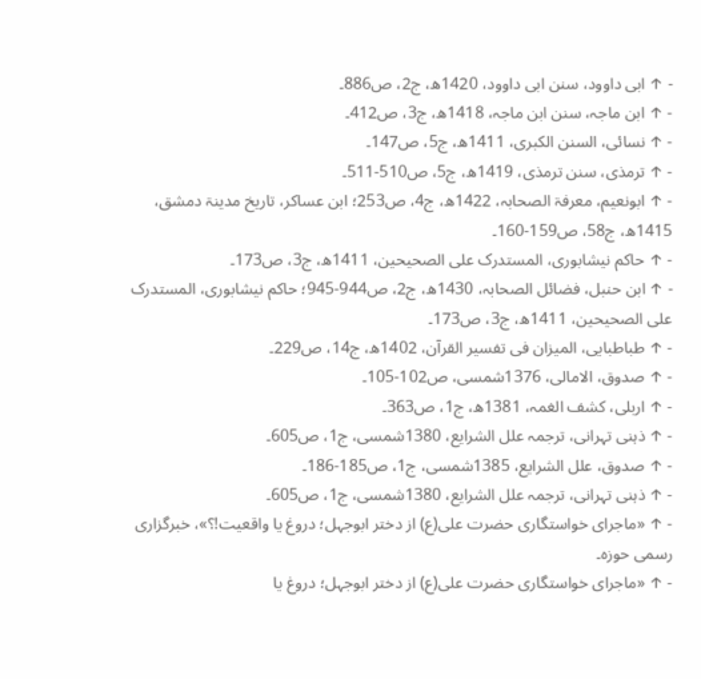- ↑ ابی داوود، سنن ابی داوود، 1420ھ، ج2، ص886۔
- ↑ ابن ماجہ، سنن ابن ماجہ، 1418ھ، ج3، ص412۔
- ↑ نسائی، السنن الکبری، 1411ھ، ج5، ص147۔
- ↑ ترمذی، سنن ترمذی، 1419ھ، ج5، ص510-511۔
- ↑ ابونعیم، معرفۃ الصحابہ، 1422ھ، ج4، ص253؛ ابن عساکر، تاریخ مدینۃ دمشق، 1415ھ، ج58، ص159-160۔
- ↑ حاکم نیشابوری، المستدرک علی الصحیحین، 1411ھ، ج3، ص173۔
- ↑ ابن حنبل، فضائل الصحابہ، 1430ھ، ج2، ص944-945؛ حاکم نیشابوری، المستدرک علی الصحیحین، 1411ھ، ج3، ص173۔
- ↑ طباطبایی، المیزان فی تفسیر القرآن، 1402ھ، ج14، ص229۔
- ↑ صدوق، الامالی، 1376شمسی، ص102-105۔
- ↑ اربلی، کشف الغمہ، 1381ھ، ج1، ص363۔
- ↑ ذہنی تہرانی، ترجمہ علل الشرایع، 1380شمسی، ج1، ص605۔
- ↑ صدوق، علل الشرایع، 1385شمسی، ج1، ص185-186۔
- ↑ ذہنی تہرانی، ترجمہ علل الشرایع، 1380شمسی، ج1، ص605۔
- ↑ «ماجرای خواستگاری حضرت علی(ع) از دختر ابوجہل؛ دروغ یا واقعیت!؟»، خبرگزاری رسمی حوزہ۔
- ↑ «ماجرای خواستگاری حضرت علی(ع) از دختر ابوجہل؛ دروغ یا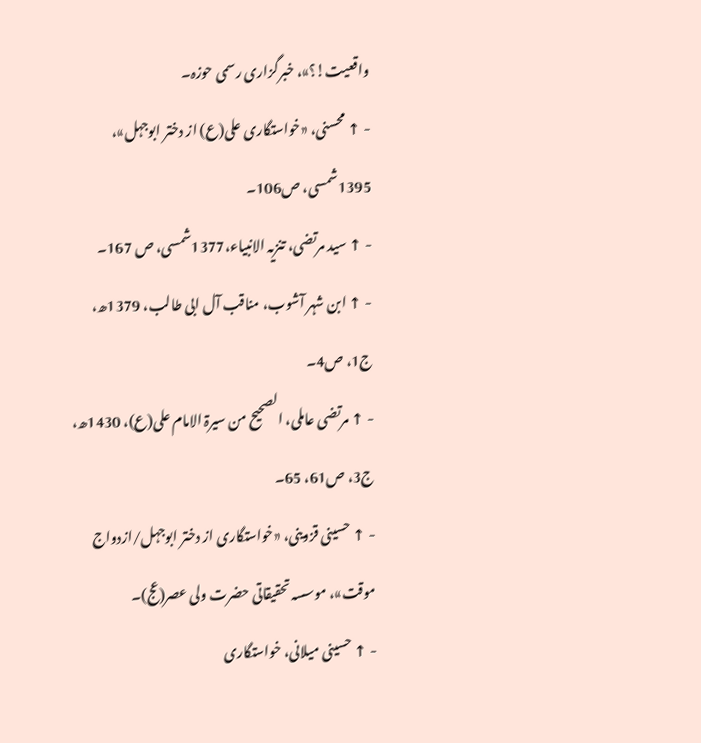واقعیت!؟»، خبرگزاری رسمی حوزہ۔
- ↑ محسنی، «خواستگاری علی(ع) از دختر ابوجہل»، 1395شمسی، ص106۔
- ↑ سید مرتضی، تنزیہ الانبیاء،1377شمسی، ص 167۔
- ↑ ابن شہر آشوب، مناقب آل ابی طالب، 1379ھ، ج1، ص4۔
- ↑ مرتضی عاملی، الصحیح من سیرۃ الامام علی(ع)، 1430ھ، ج3، ص61، 65۔
- ↑ حسینی قزوینی، «خواستگاری از دختر ابوجہل/ازدواج موقت»، موسسہ تحقیقاتی حضرت ولی عصر(عج)۔
- ↑ حسینی میلانی، خواستگاری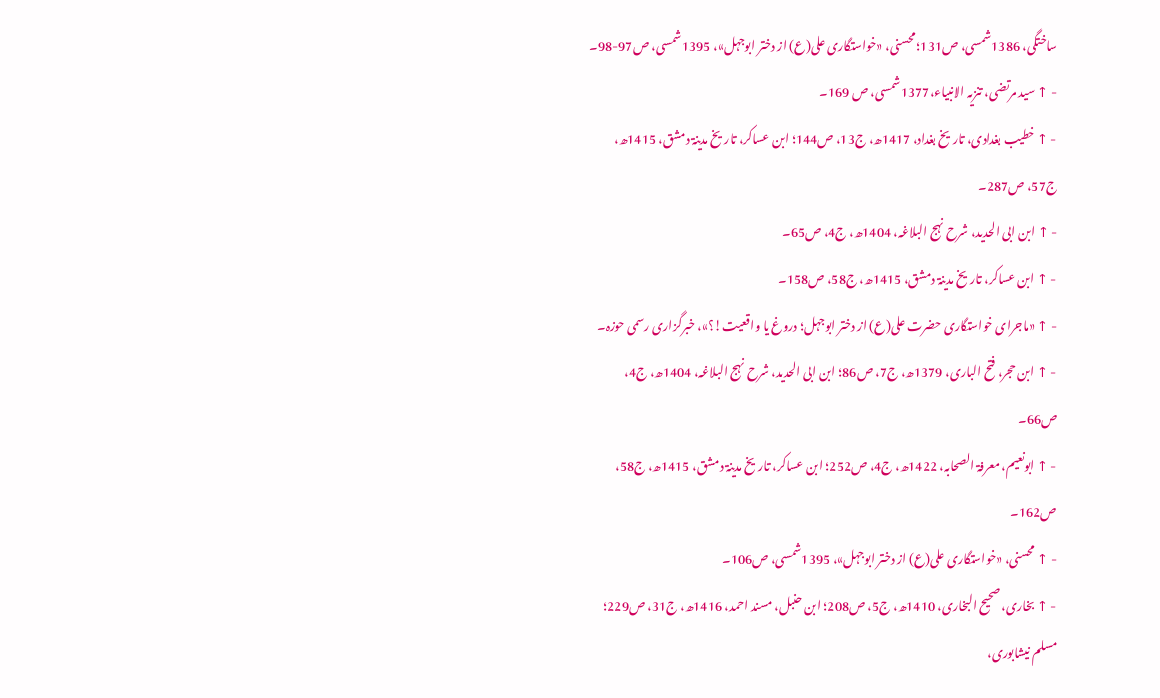ساختگی، 1386شمسی، ص131؛ محسنی، «خواستگاری علی(ع) از دختر ابوجہل»، 1395شمسی، ص97-98۔
- ↑ سید مرتضی، تنزیہ الانبیاء،1377شمسی، ص 169۔
- ↑ خطیب بغدادی، تاریخ بغداد، 1417ھ، ج13، ص144؛ ابن عساکر، تاریخ مدینۃ دمشق، 1415ھ، ج57، ص287۔
- ↑ ابن ابی الحدید، شرح نہج البلاغہ، 1404ھ، ج4، ص65۔
- ↑ ابن عساکر، تاریخ مدینۃ دمشق، 1415ھ، ج58، ص158۔
- ↑ «ماجرای خواستگاری حضرت علی(ع) از دختر ابوجہل؛ دروغ یا واقعیت!؟»، خبرگزاری رسمی حوزہ۔
- ↑ ابن حجر، فتح الباری، 1379ھ، ج7، ص86؛ ابن ابی الحدید، شرح نہج البلاغہ، 1404ھ، ج4، ص66۔
- ↑ ابونعیم، معرفۃ الصحابہ، 1422ھ، ج4، ص252؛ ابن عساکر، تاریخ مدینۃ دمشق، 1415ھ، ج58، ص162۔
- ↑ محسنی، «خواستگاری علی(ع) از دختر ابوجہل»، 1395شمسی، ص106۔
- ↑ بخاری، صحیح البخاری، 1410ھ، ج5، ص208؛ ابن حنبل، مسند احمد، 1416ھ، ج31، ص229؛ مسلم نیشابوری،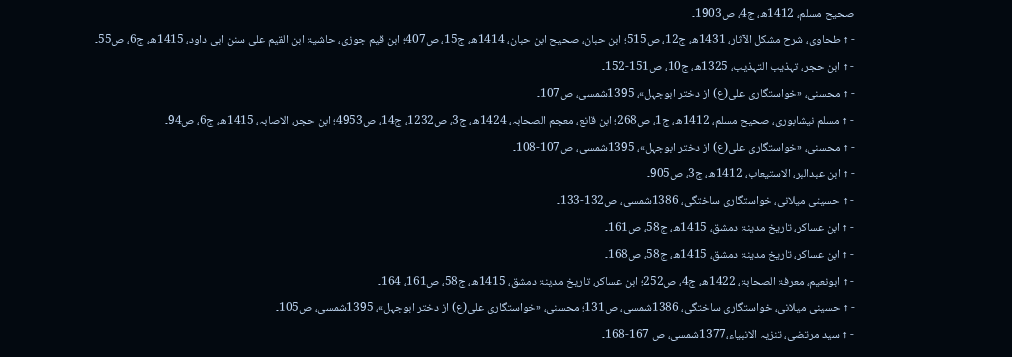صحیح مسلم، 1412ھ، ج4، ص1903۔
- ↑ طحاوی، شرح مشکل الآثار، 1431ھ، ج12، ص515؛ ابن حبان، صحیح ابن حبان، 1414ھ، ج15، ص407؛ ابن قیم جوزی، حاشیۃ ابن القیم علی سنن ابی داود، 1415ھ، ج6، ص55۔
- ↑ ابن حجر، تہذیب التہذیب، 1325ھ، ج10، ص151-152۔
- ↑ محسنی، «خواستگاری علی(ع) از دختر ابوجہل»، 1395شمسی، ص107۔
- ↑ مسلم نیشابوری، صحیح مسلم، 1412ھ، ج1، ص268؛ ابن قانع، معجم الصحابہ، 1424ھ، ج3، ص1232، ج14، ص4953؛ ابن حجر، الاصابہ، 1415ھ، ج6، ص94۔
- ↑ محسنی، «خواستگاری علی(ع) از دختر ابوجہل»، 1395شمسی، ص107-108۔
- ↑ ابن عبدالبر، الاستیعاب، 1412ھ، ج3، ص905۔
- ↑ حسینی میلانی، خواستگاری ساختگی، 1386شمسی، ص132-133۔
- ↑ ابن عساکر، تاریخ مدینۃ دمشق، 1415ھ، ج58، ص161۔
- ↑ ابن عساکر، تاریخ مدینۃ دمشق، 1415ھ، ج58، ص168۔
- ↑ ابونعیم، معرفۃ الصحابۃ، 1422ھ، ج4، ص252؛ ابن عساکر، تاریخ مدینۃ دمشق، 1415ھ، ج58، ص161، 164۔
- ↑ حسینی میلانی، خواستگاری ساختگی، 1386شمسی، ص131؛ محسنی، «خواستگاری علی(ع) از دختر ابوجہل»، 1395شمسی، ص105۔
- ↑ سید مرتضی، تنزیہ الانبیاء،1377شمسی، ص 167-168۔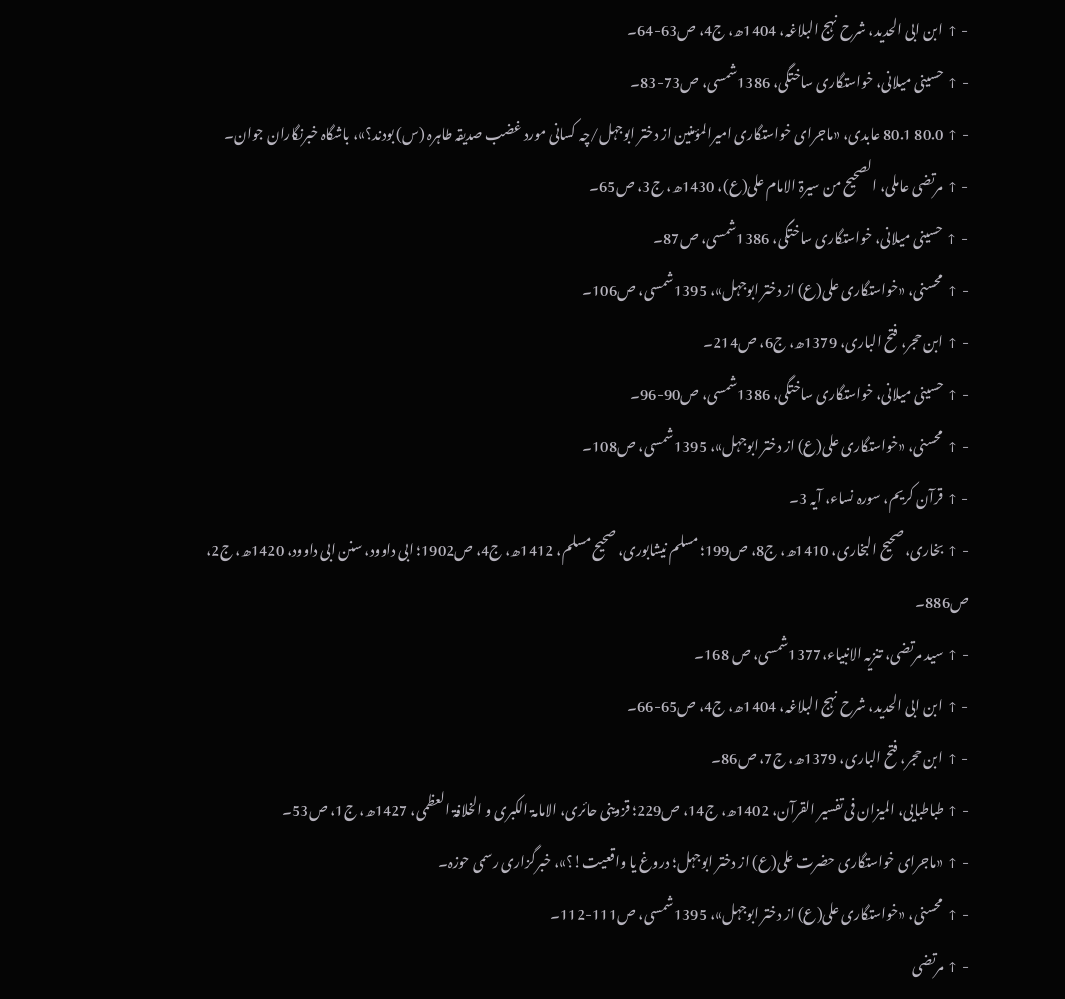- ↑ ابن ابی الحدید، شرح نہج البلاغہ، 1404ھ، ج4، ص63-64۔
- ↑ حسینی میلانی، خواستگاری ساختگی، 1386شمسی، ص73-83۔
- ↑ 80.0 80.1 عابدی، «ماجرای خواستگاری امیرالمؤمنین از دختر ابوجہل/چہ کسانی مورد غضب صدیقہ طاہرہ (س) بودند؟»، باشگاہ خبرنگاران جوان۔
- ↑ مرتضی عاملی، الصحیح من سیرۃ الامام علی(ع)، 1430ھ، ج3، ص65۔
- ↑ حسینی میلانی، خواستگاری ساختگی، 1386شمسی، ص87۔
- ↑ محسنی، «خواستگاری علی(ع) از دختر ابوجہل»، 1395شمسی، ص106۔
- ↑ ابن حجر، فتح الباری، 1379ھ، ج6، ص214۔
- ↑ حسینی میلانی، خواستگاری ساختگی، 1386شمسی، ص90-96۔
- ↑ محسنی، «خواستگاری علی(ع) از دختر ابوجہل»، 1395شمسی، ص108۔
- ↑ قرآن کریم، سورہ نساء، آیہ 3۔
- ↑ بخاری، صحیح البخاری، 1410ھ، ج8، ص199؛ مسلم نیشابوری، صحیح مسلم، 1412ھ، ج4، ص1902؛ ابی داوود، سنن ابی داوود، 1420ھ، ج2، ص886۔
- ↑ سید مرتضی، تنزیہ الانبیاء،1377شمسی، ص 168۔
- ↑ ابن ابی الحدید، شرح نہج البلاغہ، 1404ھ، ج4، ص65-66۔
- ↑ ابن حجر، فتح الباری، 1379ھ، ج7، ص86۔
- ↑ طباطبایی، المیزان فی تفسیر القرآن، 1402ھ، ج14، ص229؛ قزوینی حائری، الامامۃ الکبری و الخلافۃ العظمی، 1427ھ، ج1، ص53۔
- ↑ «ماجرای خواستگاری حضرت علی(ع) از دختر ابوجہل؛ دروغ یا واقعیت!؟»، خبرگزاری رسمی حوزہ۔
- ↑ محسنی، «خواستگاری علی(ع) از دختر ابوجہل»، 1395شمسی، ص111-112۔
- ↑ مرتضی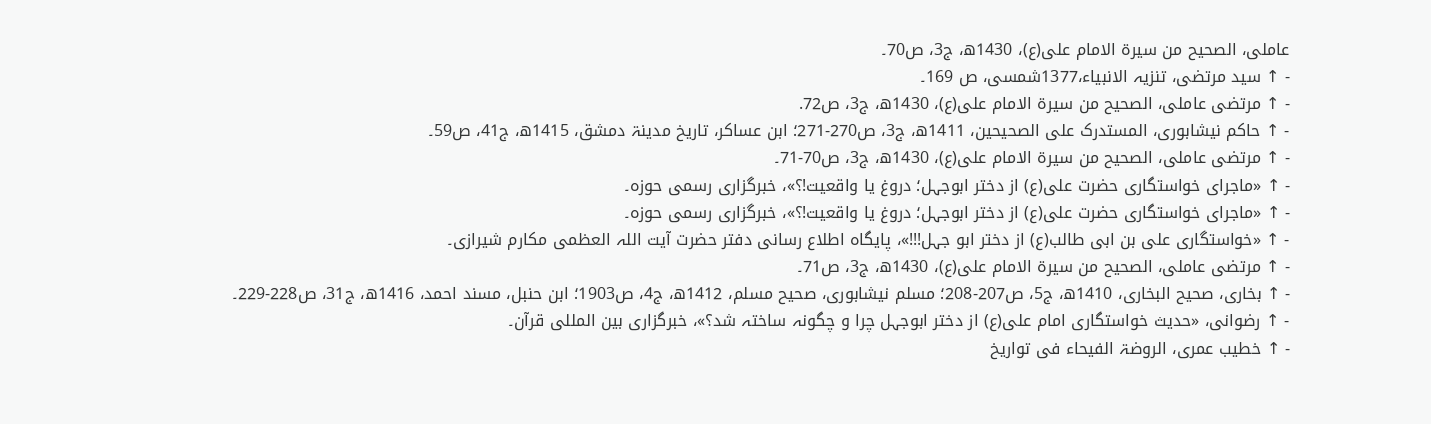عاملی، الصحیح من سیرۃ الامام علی(ع)، 1430ھ، ج3، ص70۔
- ↑ سید مرتضی، تنزیہ الانبیاء،1377شمسی، ص 169۔
- ↑ مرتضی عاملی، الصحیح من سیرۃ الامام علی(ع)، 1430ھ، ج3، ص72.
- ↑ حاکم نیشابوری، المستدرک علی الصحیحین، 1411ھ، ج3، ص270-271؛ ابن عساکر، تاریخ مدینۃ دمشق، 1415ھ، ج41، ص59۔
- ↑ مرتضی عاملی، الصحیح من سیرۃ الامام علی(ع)، 1430ھ، ج3، ص70-71۔
- ↑ «ماجرای خواستگاری حضرت علی(ع) از دختر ابوجہل؛ دروغ یا واقعیت!؟»، خبرگزاری رسمی حوزہ۔
- ↑ «ماجرای خواستگاری حضرت علی(ع) از دختر ابوجہل؛ دروغ یا واقعیت!؟»، خبرگزاری رسمی حوزہ۔
- ↑ «خواستگاری علی بن ابی طالب(ع) از دختر ابو جہل!!!»، پایگاہ اطلاع رسانی دفتر حضرت آیت اللہ العظمی مکارم شیرازی۔
- ↑ مرتضی عاملی، الصحیح من سیرۃ الامام علی(ع)، 1430ھ، ج3، ص71۔
- ↑ بخاری، صحیح البخاری، 1410ھ، ج5، ص207-208؛ مسلم نیشابوری، صحیح مسلم، 1412ھ، ج4، ص1903؛ ابن حنبل، مسند احمد، 1416ھ، ج31، ص228-229۔
- ↑ رضوانی، «حدیث خواستگاری امام علی(ع) از دختر ابوجہل چرا و چگونہ ساختہ شد؟»، خبرگزاری بین المللی قرآن۔
- ↑ خطیب عمری، الروضۃ الفیحاء فی تواریخ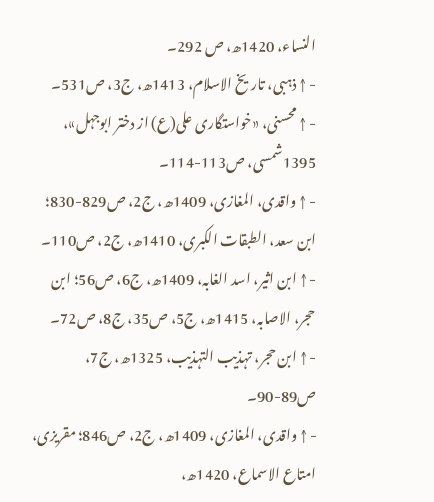النساء، 1420ھ، ص 292۔
- ↑ ذہبی، تاریخ الاسلام، 1413ھ، ج3، ص531۔
- ↑ محسنی، «خواستگاری علی(ع) از دختر ابوجہل»، 1395شمسی، ص113-114۔
- ↑ واقدی، المغازی، 1409ھ، ج2، ص829-830؛ ابن سعد، الطبقات الکبری، 1410ھ، ج2، ص110۔
- ↑ ابن اثیر، اسد الغابہ، 1409ھ، ج6، ص56؛ ابن حجر، الاصابہ، 1415ھ، ج5، ص35، ج8، ص72۔
- ↑ ابن حجر، تہذیب التہذیب، 1325ھ، ج7، ص89-90۔
- ↑ واقدی، المغازی، 1409ھ، ج2، ص846؛ مقریزی، امتاع الاسماع، 1420ھ،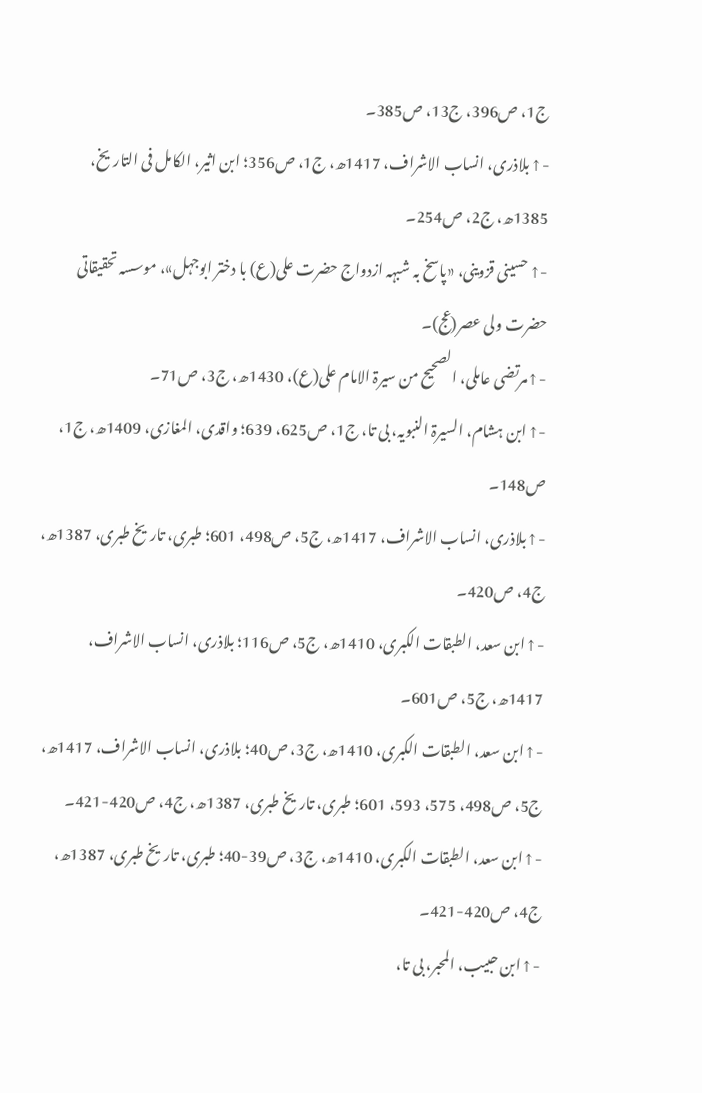ج1، ص396، ج13، ص385۔
- ↑ بلاذری، انساب الاشراف، 1417ھ، ج1، ص356؛ ابن اثیر، الکامل فی التاریخ، 1385ھ، ج2، ص254۔
- ↑ حسینی قزوینی، «پاسخ بہ شبہہ ازدواج حضرت علی(ع) با دختر ابوجہل»، موسسہ تحقیقاتی حضرت ولی عصر(عج)۔
- ↑ مرتضی عاملی، الصحیح من سیرۃ الامام علی(ع)، 1430ھ، ج3، ص71۔
- ↑ ابن ہشام، السیرۃ النبویہ، بی تا، ج1، ص625، 639؛ واقدی، المغازی، 1409ھ، ج1، ص148۔
- ↑ بلاذری، انساب الاشراف، 1417ھ، ج5، ص498، 601؛ طبری، تاریخ طبری، 1387ھ، ج4، ص420۔
- ↑ ابن سعد، الطبقات الکبری، 1410ھ، ج5، ص116؛ بلاذری، انساب الاشراف، 1417ھ، ج5، ص601۔
- ↑ ابن سعد، الطبقات الکبری، 1410ھ، ج3، ص40؛ بلاذری، انساب الاشراف، 1417ھ، ج5، ص498، 575، 593، 601؛ طبری، تاریخ طبری، 1387ھ، ج4، ص420-421۔
- ↑ ابن سعد، الطبقات الکبری، 1410ھ، ج3، ص39-40؛ طبری، تاریخ طبری، 1387ھ، ج4، ص420-421۔
- ↑ ابن حبیب، المحبر، بی تا،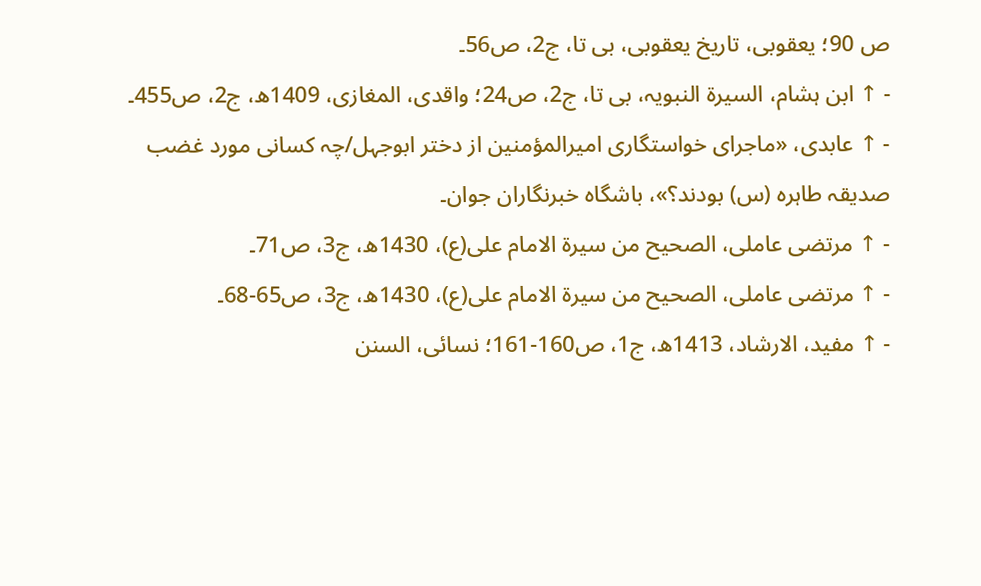ص 90؛ یعقوبی، تاریخ یعقوبی، بی تا، ج2، ص56۔
- ↑ ابن ہشام، السیرۃ النبویہ، بی تا، ج2، ص24؛ واقدی، المغازی، 1409ھ، ج2، ص455۔
- ↑ عابدی، «ماجرای خواستگاری امیرالمؤمنین از دختر ابوجہل/چہ کسانی مورد غضب صدیقہ طاہرہ (س) بودند؟»، باشگاہ خبرنگاران جوان۔
- ↑ مرتضی عاملی، الصحیح من سیرۃ الامام علی(ع)، 1430ھ، ج3، ص71۔
- ↑ مرتضی عاملی، الصحیح من سیرۃ الامام علی(ع)، 1430ھ، ج3، ص65-68۔
- ↑ مفید، الارشاد، 1413ھ، ج1، ص160-161؛ نسائی، السنن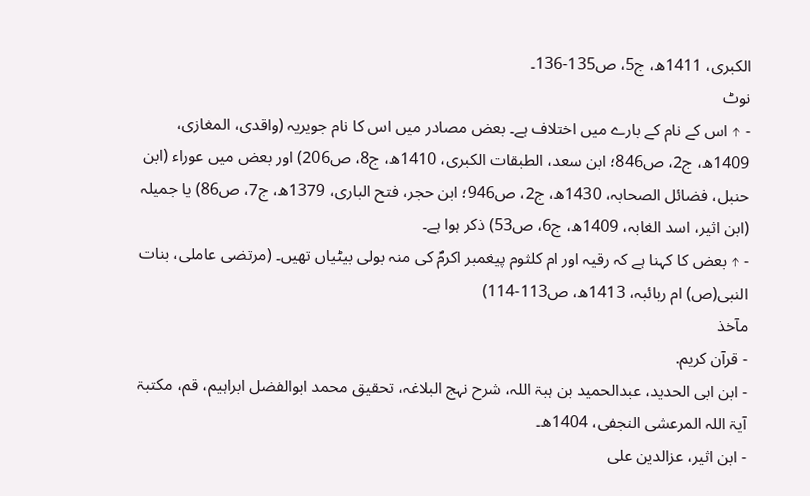الکبری، 1411ھ، ج5، ص135-136۔
نوٹ
- ↑ اس کے نام کے بارے میں اختلاف ہے۔ بعض مصادر میں اس کا نام جویریہ (واقدی، المغازی، 1409ھ، ج2، ص846؛ ابن سعد، الطبقات الکبری، 1410ھ، ج8، ص206) اور بعض میں عوراء (ابن حنبل، فضائل الصحابہ، 1430ھ، ج2، ص946؛ ابن حجر، فتح الباری، 1379ھ، ج7، ص86) یا جمیلہ (ابن اثیر، اسد الغابہ، 1409ھ، ج6، ص53) ذکر ہوا ہے۔
- ↑ بعض کا کہنا ہے کہ رقیہ اور ام کلثوم پیغمبر اکرمؐ کی منہ بولی بیٹیاں تھیں۔ (مرتضی عاملی، بنات النبی(ص) ام ربائبہ، 1413ھ، ص113-114)
مآخذ
- قرآن کریم.
- ابن ابی الحدید، عبدالحمید بن ہبۃ اللہ، شرح نہج البلاغہ، تحقیق محمد ابوالفضل ابراہیم، قم، مکتبۃ آیۃ اللہ المرعشی النجفی، 1404ھ۔
- ابن اثیر، عزالدین علی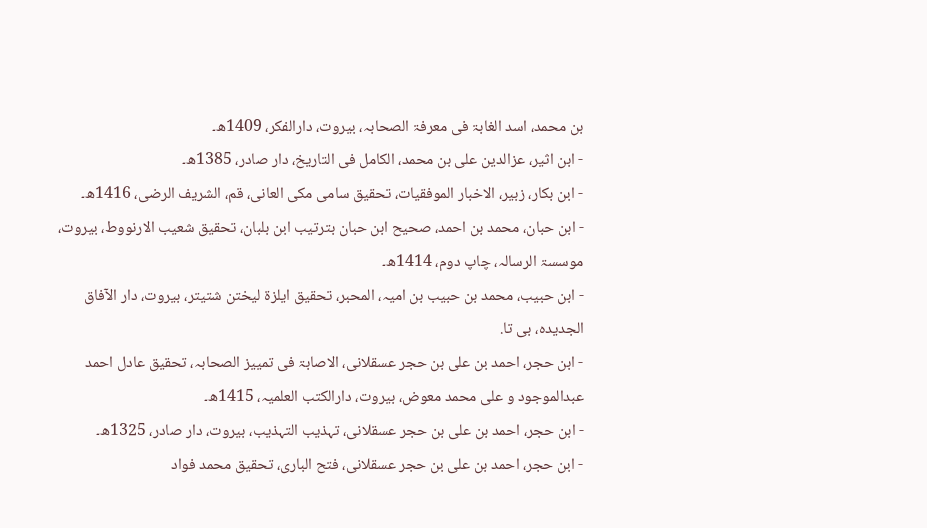بن محمد، اسد الغابۃ فی معرفۃ الصحابہ، بیروت، دارالفکر، 1409ھ۔
- ابن اثیر، عزالدین علی بن محمد، الکامل فی التاریخ، دار صادر، 1385ھ۔
- ابن بکار، زبیر، الاخبار الموفقیات، تحقیق سامی مکی العانی، قم، الشریف الرضی، 1416ھ۔
- ابن حبان، محمد بن احمد، صحیح ابن حبان بترتیب ابن بلبان، تحقیق شعیب الارنووط، بیروت، موسسۃ الرسالہ، چاپ دوم، 1414ھ۔
- ابن حبیب، محمد بن حبیب بن امیہ، المحبر، تحقیق ایلزۃ لیختن شتیتر، بیروت، دار الآفاق الجدیدہ، بی تا.
- ابن حجر، احمد بن علی بن حجر عسقلانی، الاصابۃ فی تمییز الصحابہ، تحقیق عادل احمد عبدالموجود و علی محمد معوض، بیروت، دارالکتب العلمیہ، 1415ھ۔
- ابن حجر، احمد بن علی بن حجر عسقلانی، تہذیب التہذیب، بیروت، دار صادر، 1325ھ۔
- ابن حجر، احمد بن علی بن حجر عسقلانی، فتح الباری، تحقیق محمد فواد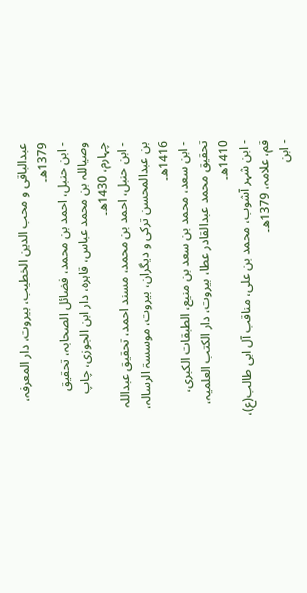عبدالباقی و محب الدین الخطیب، بیروت، دار المعرفہ، 1379ھ۔
- ابن حنبل، احمد بن محمد، فضائل الصحابہ، تحقیق وصیاللہ بن محمد عباس، قاہرہ، دار ابن الجوزی، چاپ چہارم، 1430ھ۔
- ابن حنبل، احمد بن محمد، مسند احمد، تحقیق عبداللہ بن عبدالمحسن ترکی و دیگران، بیروت، موسسۃ الرسالہ، 1416ھ۔
- ابن سعد، محمد بن سعد بن منیع، الطبقات الکبری، تحقیق محمد عبدالقادر عطا، بیروت، دار الکتب العلمیہ، 1410ھ۔
- ابن شہر آشوب، محمد بن علی، مناقب آل ابی طالب(ع)، قم، علامہ، 1379ھ۔
- ابن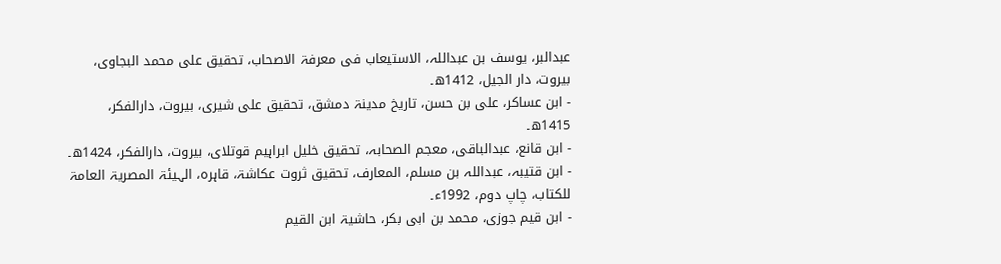عبدالبر، یوسف بن عبداللہ، الاستیعاب فی معرفۃ الاصحاب، تحقیق علی محمد البجاوی، بیروت، دار الجیل، 1412ھ۔
- ابن عساکر، علی بن حسن، تاریخ مدینۃ دمشق، تحقیق علی شیری، بیروت، دارالفکر، 1415ھ۔
- ابن قانع، عبدالباقی، معجم الصحابہ، تحقیق خلیل ابراہیم قوتلای، بیروت، دارالفکر، 1424ھ۔
- ابن قتیبہ، عبداللہ بن مسلم، المعارف، تحقیق ثروت عکاشۃ، قاہرہ، الہیئۃ المصریۃ العامۃ للکتاب، چاپ دوم، 1992ء۔
- ابن قیم جوزی، محمد بن ابی بکر، حاشیۃ ابن القیم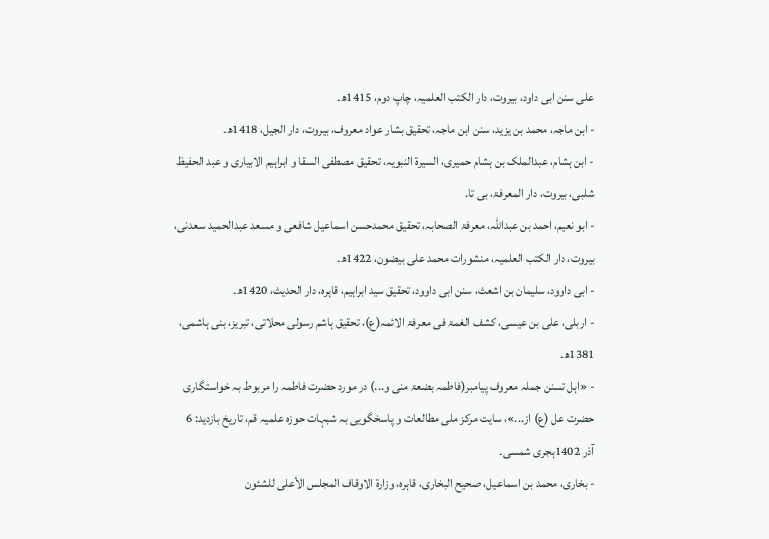علی سنن ابی داود، بیروت، دار الکتب العلمیہ، چاپ دوم، 1415ھ۔
- ابن ماجہ، محمد بن یزید، سنن ابن ماجہ، تحقیق بشار عواد معروف، بیروت، دار الجیل، 1418ھ۔
- ابن ہشام، عبدالملک بن ہشام حمیری، السیرۃ النبویہ، تحقیق مصطفی السقا و ابراہیم الابیاری و عبد الحفیظ شلبی، بیروت، دار المعرفۃ، بی تا.
- ابو نعیم، احمد بن عبداللہ، معرفۃ الصحابہ، تحقیق محمدحسن اسماعیل شافعی و مسعد عبدالحمید سعدنی، بیروت، دار الکتب العلمیہ، منشورات محمد علی بیضون، 1422ھ۔
- ابی داوود، سلیمان بن اشعث، سنن ابی داوود، تحقیق سید ابراہیم، قاہرہ، دار الحدیث، 1420ھ۔
- اربلی، علی بن عیسی، کشف الغمۃ فی معرفۃ الائمہ(ع)، تحقیق ہاشم رسولی محلاتی، تبریز، بنی ہاشمی، 1381ھ۔
- «اہل تسنن جملہ معروف پیامبر(فاطمہ بضعۃ منی و...) در مورد حضرت فاطمہ را مربوط بہ خواستگاری حضرت عل (ع) از...»، سایت مرکز ملی مطالعات و پاسخگویی بہ شبہات حوزہ علمیہ قم، تاریخ بازدید: 6 آذر 1402ہجری شمسی۔
- بخاری، محمد بن اسماعیل، صحیح البخاری، قاہرہ، وزارۃ الاوقاف المجلس الأعلی للشئون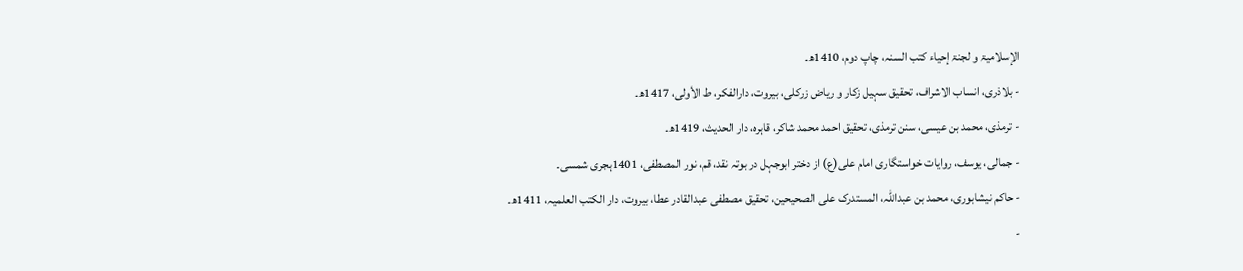الإسلامیۃ و لجنۃ إحیاء کتب السنہ، چاپ دوم، 1410ھ۔
- بلاذری، انساب الاشراف، تحقیق سہیل زکار و ریاض زرکلی، بیروت، دارالفکر، ط الأولی، 1417ھ۔
- ترمذی، محمد بن عیسی، سنن ترمذی، تحقیق احمد محمد شاکر، قاہرہ، دار الحدیث، 1419ھ۔
- جمالی، یوسف، روایات خواستگاری امام علی(ع) از دختر ابوجہل در بوتہ نقد، قم، نور المصطفی، 1401ہجری شمسی۔
- حاکم نیشابوری، محمد بن عبداللہ، المستدرک علی الصحیحین، تحقیق مصطفی عبدالقادر عطا، بیروت، دار الکتب العلمیہ، 1411ھ۔
-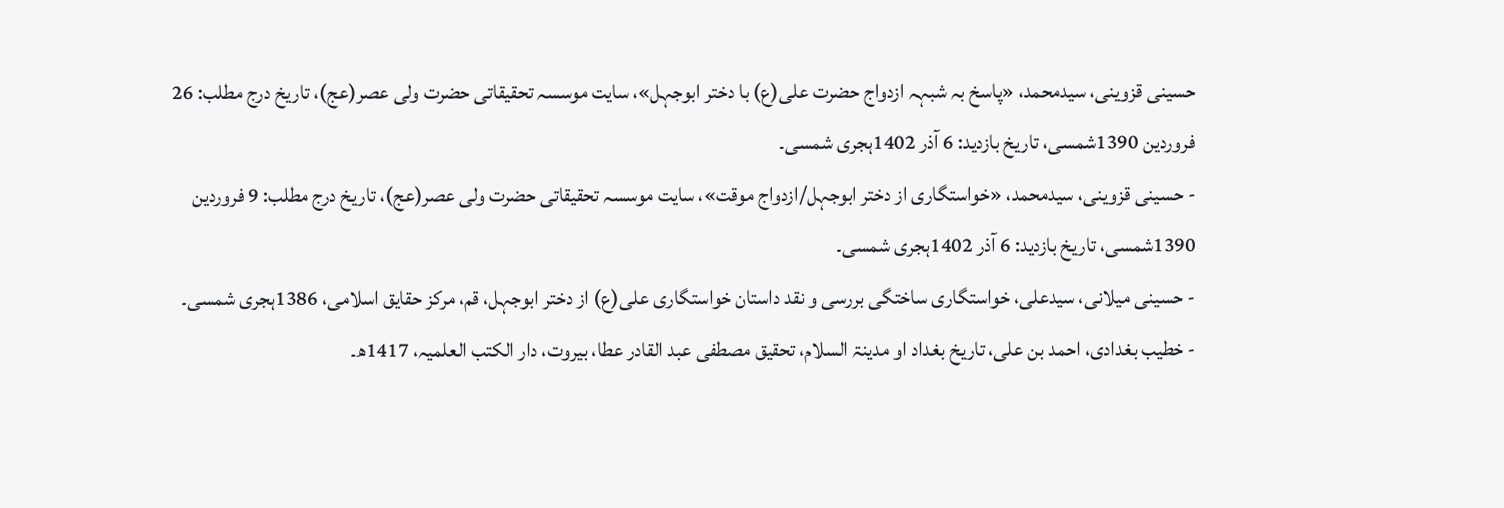حسینی قزوینی، سیدمحمد، «پاسخ بہ شبہہ ازدواج حضرت علی(ع) با دختر ابوجہل»، سایت موسسہ تحقیقاتی حضرت ولی عصر(عج)، تاریخ درج مطلب: 26 فروردین 1390شمسی، تاریخ بازدید: 6 آذر 1402ہجری شمسی۔
- حسینی قزوینی، سیدمحمد، «خواستگاری از دختر ابوجہل/ازدواج موقت»، سایت موسسہ تحقیقاتی حضرت ولی عصر(عج)، تاریخ درج مطلب: 9 فروردین 1390شمسی، تاریخ بازدید: 6 آذر 1402ہجری شمسی۔
- حسینی میلانی، سیدعلی، خواستگاری ساختگی بررسی و نقد داستان خواستگاری علی(ع) از دختر ابوجہل، قم، مرکز حقایق اسلامی، 1386ہجری شمسی۔
- خطیب بغدادی، احمد بن علی، تاریخ بغداد او مدینۃ السلام، تحقیق مصطفی عبد القادر عطا، بیروت، دار الکتب العلمیہ، 1417ھ۔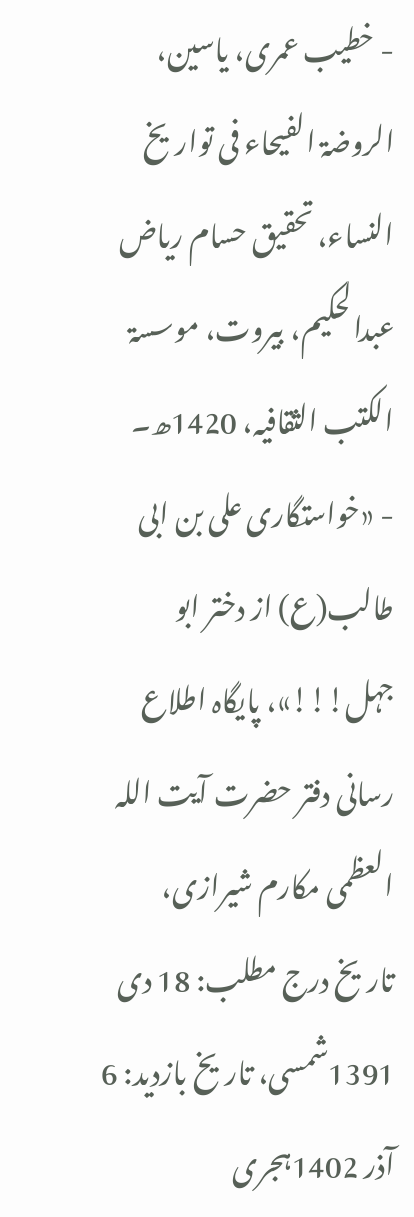- خطیب عمری، یاسین، الروضۃ الفیحاء فی تواریخ النساء، تحقیق حسام ریاض عبدالحکیم، بیروت، موسسۃ الکتب الثقافیہ، 1420ھ۔
- «خواستگاری علی بن ابی طالب(ع) از دختر ابو جہل!!!»، پایگاہ اطلاع رسانی دفتر حضرت آیت اللہ العظمی مکارم شیرازی، تاریخ درج مطلب: 18 دی 1391شمسی، تاریخ بازدید: 6 آذر 1402ہجری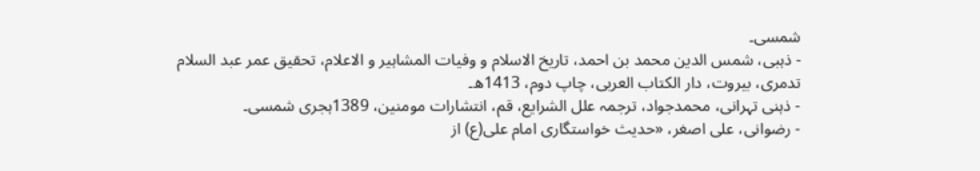شمسی۔
- ذہبی، شمس الدین محمد بن احمد، تاریخ الاسلام و وفیات المشاہیر و الاعلام، تحقیق عمر عبد السلام تدمری، بیروت، دار الکتاب العربی، چاپ دوم، 1413ھ۔
- ذہنی تہرانی، محمدجواد، ترجمہ علل الشرایع، قم، انتشارات مومنین، 1389ہجری شمسی۔
- رضوانی، علی اصغر، «حدیث خواستگاری امام علی(ع) از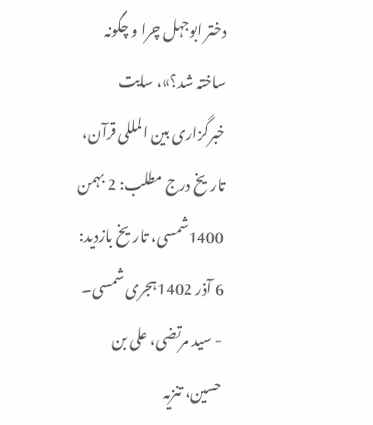دختر ابوجہل چرا و چگونہ ساختہ شد؟»، سایت خبرگزاری بین المللی قرآن، تاریخ درج مطلب: 2 بہمن 1400شمسی، تاریخ بازدید: 6 آذر 1402ہجری شمسی۔
- سید مرتضی، علی بن حسین، تنزیہ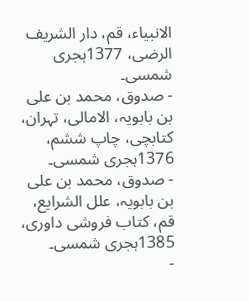الانبیاء، قم، دار الشریف الرضی، 1377ہجری شمسی۔
- صدوق، محمد بن علی بن بابویہ، الامالی، تہران، کتابچی، چاپ ششم، 1376ہجری شمسی۔
- صدوق، محمد بن علی بن بابویہ، علل الشرایع، قم، کتاب فروشی داوری، 1385ہجری شمسی۔
-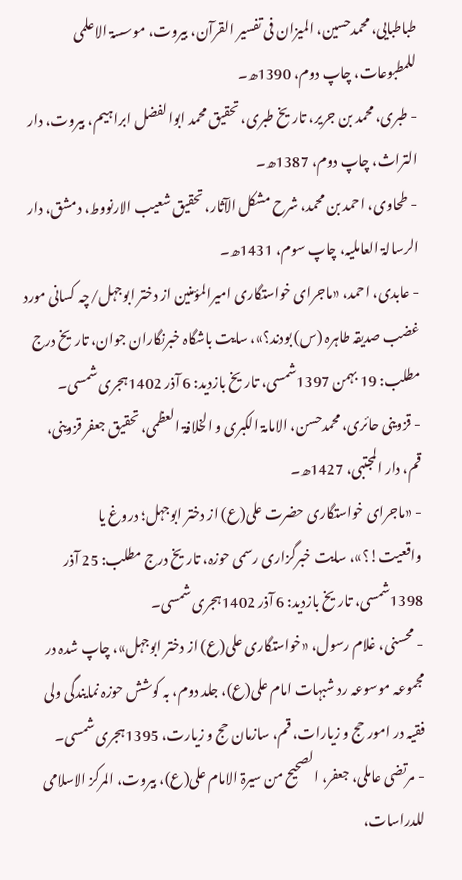طباطبایی، محمدحسین، المیزان فی تفسیر القرآن، بیروت، موسسۃ الاعلمی للمطبوعات، چاپ دوم، 1390ھ۔
- طبری، محمد بن جریر، تاریخ طبری، تحقیق محمد ابوالفضل ابراہیم، بیروت، دار التراث، چاپ دوم، 1387ھ۔
- طحاوی، احمد بن محمد، شرح مشکل الآثار، تحقیق شعیب الارنووط، دمشق، دار الرسالۃ العاملیہ، چاپ سوم، 1431ھ۔
- عابدی، احمد، «ماجرای خواستگاری امیرالمؤمنین از دختر ابوجہل/چہ کسانی مورد غضب صدیقہ طاہرہ (س) بودند؟»، سایت باشگاہ خبرنگاران جوان، تاریخ درج مطلب: 19 بہمن 1397شمسی، تاریخ بازدید: 6 آذر 1402ہجری شمسی۔
- قزوینی حائری، محمدحسن، الامامۃ الکبری و الخلافۃ العظمی، تحقیق جعفر قزوینی، قم، دار المجتبی، 1427ھ۔
- «ماجرای خواستگاری حضرت علی(ع) از دختر ابوجہل؛ دروغ یا واقعیت!؟»، سایت خبرگزاری رسمی حوزہ، تاریخ درج مطلب: 25 آذر 1398شمسی، تاریخ بازدید: 6 آذر 1402ہجری شمسی۔
- محسنی، غلام رسول، «خواستگاری علی(ع) از دختر ابوجہل»، چاپ شدہ در مجموعہ موسوعہ رد شبہات امام علی(ع)، جلد دوم، بہ کوشش حوزہ نمایندگی ولی فقیہ در امور حج و زیارات، قم، سازمان حج و زیارت، 1395ہجری شمسی۔
- مرتضی عاملی، جعفر، الصحیح من سیرۃ الامام علی(ع)، بیروت، المرکز الاسلامی للدراسات،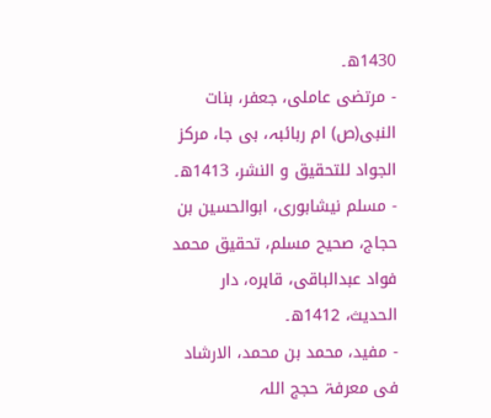1430ھ۔
- مرتضی عاملی، جعفر، بنات النبی(ص) ام ربائبہ، بی جا، مرکز الجواد للتحقیق و النشر، 1413ھ۔
- مسلم نیشابوری، ابوالحسین بن حجاج، صحیح مسلم، تحقیق محمد فواد عبدالباقی، قاہرہ، دار الحدیث، 1412ھ۔
- مفید، محمد بن محمد، الارشاد فی معرفۃ حجج اللہ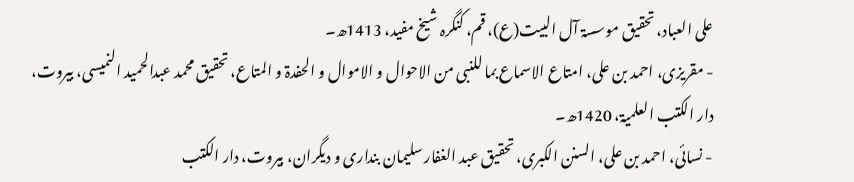علی العباد، تحقیق موسسۃ آل البیت(ع)، قم، کنگرہ شیخ مفید، 1413ھ۔
- مقریزی، احمد بن علی، امتاع الاسماع بما للنبی من الاحوال و الاموال و الحفدۃ و المتاع، تحقیق محمد عبدالحمید النمیسی، بیروت، دار الکتب العلمیۃ، 1420ھ۔
- نسائی، احمد بن علی، السنن الکبری، تحقیق عبد الغفار سلیمان بنداری و دیگران، بیروت، دار الکتب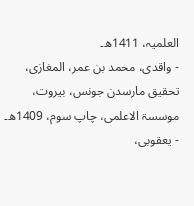العلمیہ، 1411ھ۔
- واقدی، محمد بن عمر، المغازی، تحقیق مارسدن جونس، بیروت، موسسۃ الاعلمی، چاپ سوم، 1409ھ۔
- یعقوبی،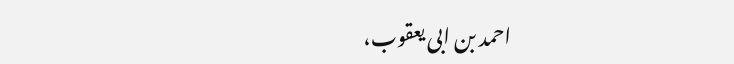احمد بن ابی یعقوب،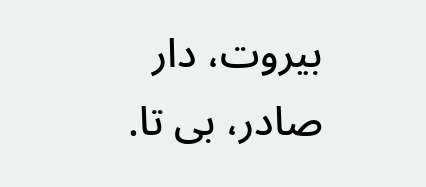بیروت، دار صادر، بی تا.